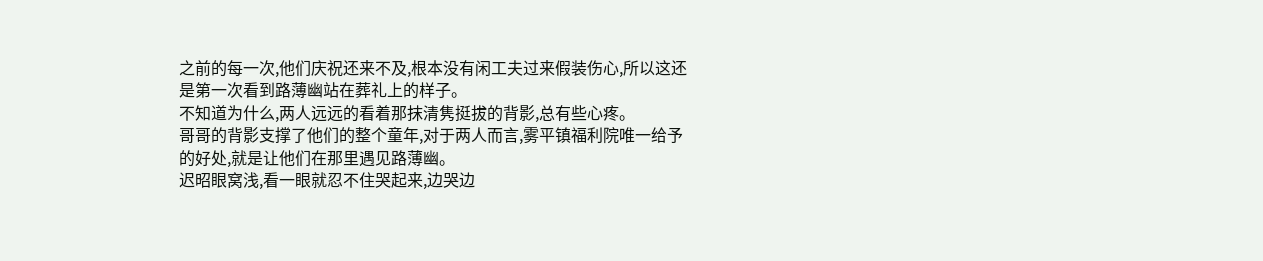之前的每一次,他们庆祝还来不及,根本没有闲工夫过来假装伤心,所以这还是第一次看到路薄幽站在葬礼上的样子。
不知道为什么,两人远远的看着那抹清隽挺拔的背影,总有些心疼。
哥哥的背影支撑了他们的整个童年,对于两人而言,雾平镇福利院唯一给予的好处,就是让他们在那里遇见路薄幽。
迟昭眼窝浅,看一眼就忍不住哭起来,边哭边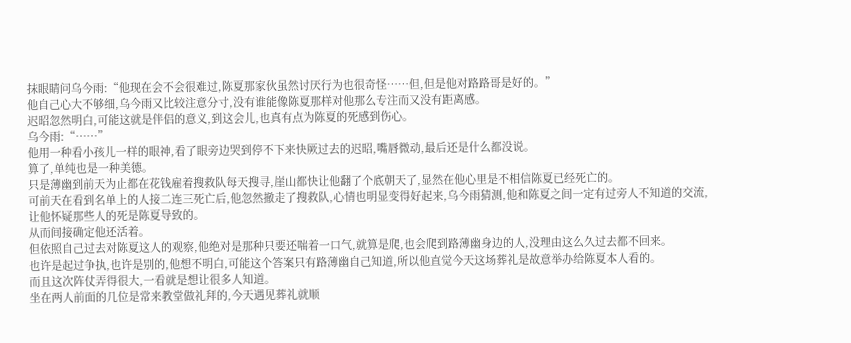抹眼睛问乌今雨:“他现在会不会很难过,陈夏那家伙虽然讨厌行为也很奇怪……但,但是他对路路哥是好的。”
他自己心大不够细,乌今雨又比较注意分寸,没有谁能像陈夏那样对他那么专注而又没有距离感。
迟昭忽然明白,可能这就是伴侣的意义,到这会儿,也真有点为陈夏的死感到伤心。
乌今雨:“……”
他用一种看小孩儿一样的眼神,看了眼旁边哭到停不下来快厥过去的迟昭,嘴唇微动,最后还是什么都没说。
算了,单纯也是一种美德。
只是薄幽到前天为止都在花钱雇着搜救队每天搜寻,崖山都快让他翻了个底朝天了,显然在他心里是不相信陈夏已经死亡的。
可前天在看到名单上的人接二连三死亡后,他忽然撤走了搜救队,心情也明显变得好起来,乌今雨猜测,他和陈夏之间一定有过旁人不知道的交流,让他怀疑那些人的死是陈夏导致的。
从而间接确定他还活着。
但依照自己过去对陈夏这人的观察,他绝对是那种只要还喘着一口气,就算是爬,也会爬到路薄幽身边的人,没理由这么久过去都不回来。
也许是起过争执,也许是别的,他想不明白,可能这个答案只有路薄幽自己知道,所以他直觉今天这场葬礼是故意举办给陈夏本人看的。
而且这次阵仗弄得很大,一看就是想让很多人知道。
坐在两人前面的几位是常来教堂做礼拜的,今天遇见葬礼就顺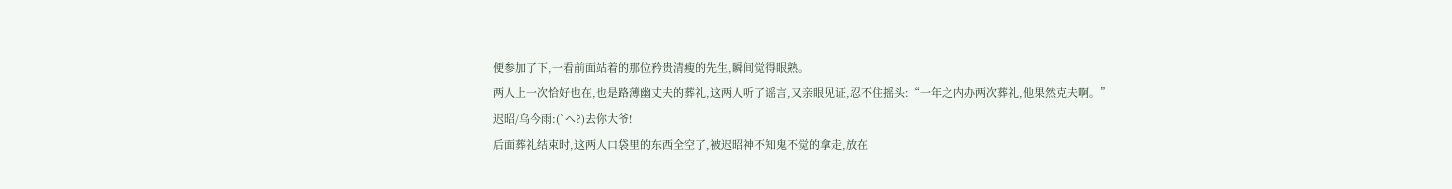便参加了下,一看前面站着的那位矜贵清瘦的先生,瞬间觉得眼熟。
两人上一次恰好也在,也是路薄幽丈夫的葬礼,这两人听了谣言,又亲眼见证,忍不住摇头:“一年之内办两次葬礼,他果然克夫啊。”
迟昭/乌今雨:(`へ?)去你大爷!
后面葬礼结束时,这两人口袋里的东西全空了,被迟昭神不知鬼不觉的拿走,放在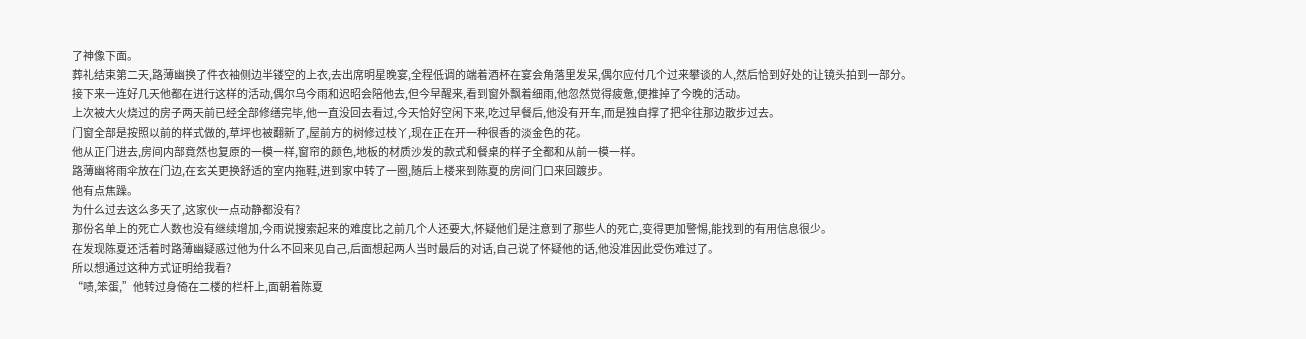了神像下面。
葬礼结束第二天,路薄幽换了件衣袖侧边半镂空的上衣,去出席明星晚宴,全程低调的端着酒杯在宴会角落里发呆,偶尔应付几个过来攀谈的人,然后恰到好处的让镜头拍到一部分。
接下来一连好几天他都在进行这样的活动,偶尔乌今雨和迟昭会陪他去,但今早醒来,看到窗外飘着细雨,他忽然觉得疲惫,便推掉了今晚的活动。
上次被大火烧过的房子两天前已经全部修缮完毕,他一直没回去看过,今天恰好空闲下来,吃过早餐后,他没有开车,而是独自撑了把伞往那边散步过去。
门窗全部是按照以前的样式做的,草坪也被翻新了,屋前方的树修过枝丫,现在正在开一种很香的淡金色的花。
他从正门进去,房间内部竟然也复原的一模一样,窗帘的颜色,地板的材质沙发的款式和餐桌的样子全都和从前一模一样。
路薄幽将雨伞放在门边,在玄关更换舒适的室内拖鞋,进到家中转了一圈,随后上楼来到陈夏的房间门口来回踱步。
他有点焦躁。
为什么过去这么多天了,这家伙一点动静都没有?
那份名单上的死亡人数也没有继续增加,今雨说搜索起来的难度比之前几个人还要大,怀疑他们是注意到了那些人的死亡,变得更加警惕,能找到的有用信息很少。
在发现陈夏还活着时路薄幽疑惑过他为什么不回来见自己,后面想起两人当时最后的对话,自己说了怀疑他的话,他没准因此受伤难过了。
所以想通过这种方式证明给我看?
“啧,笨蛋,”他转过身倚在二楼的栏杆上,面朝着陈夏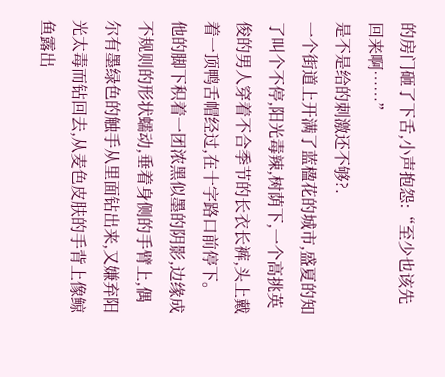的房门砸了下舌,小声抱怨:“至少也该先回来啊……”
是不是给的刺激还不够?.
一个街道上开满了蓝楹花的城市,盛夏的知了叫个不停,阳光毒辣,树荫下,一个高挑英俊的男人穿着不合季节的长衣长裤,头上戴着一顶鸭舌帽经过,在十字路口前停下。
他的脚下积着一团浓黑似墨的阴影,边缘成不规则的形状蠕动,垂着身侧的手臂上,偶尔有墨绿色的触手从里面钻出来,又嫌弃阳光太毒而钻回去,从麦色皮肤的手背上像鲸鱼露出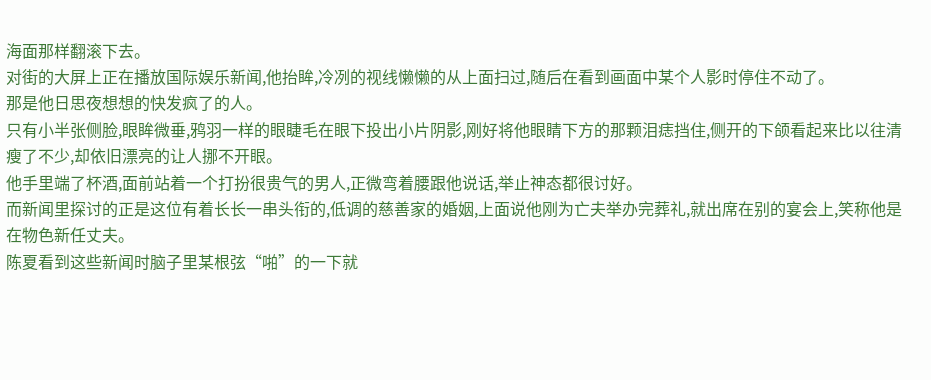海面那样翻滚下去。
对街的大屏上正在播放国际娱乐新闻,他抬眸,冷冽的视线懒懒的从上面扫过,随后在看到画面中某个人影时停住不动了。
那是他日思夜想想的快发疯了的人。
只有小半张侧脸,眼眸微垂,鸦羽一样的眼睫毛在眼下投出小片阴影,刚好将他眼睛下方的那颗泪痣挡住,侧开的下颌看起来比以往清瘦了不少,却依旧漂亮的让人挪不开眼。
他手里端了杯酒,面前站着一个打扮很贵气的男人,正微弯着腰跟他说话,举止神态都很讨好。
而新闻里探讨的正是这位有着长长一串头衔的,低调的慈善家的婚姻,上面说他刚为亡夫举办完葬礼,就出席在别的宴会上,笑称他是在物色新任丈夫。
陈夏看到这些新闻时脑子里某根弦“啪”的一下就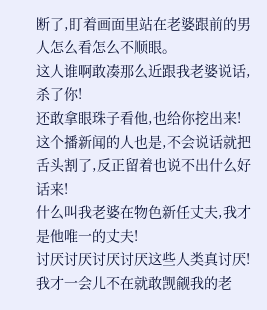断了,盯着画面里站在老婆跟前的男人怎么看怎么不顺眼。
这人谁啊敢凑那么近跟我老婆说话,杀了你!
还敢拿眼珠子看他,也给你挖出来!
这个播新闻的人也是,不会说话就把舌头割了,反正留着也说不出什么好话来!
什么叫我老婆在物色新任丈夫,我才是他唯一的丈夫!
讨厌讨厌讨厌讨厌这些人类真讨厌!我才一会儿不在就敢觊觎我的老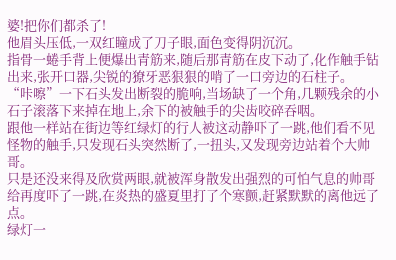婆!把你们都杀了!
他眉头压低,一双红瞳成了刀子眼,面色变得阴沉沉。
指骨一蜷手背上便爆出青筋来,随后那青筋在皮下动了,化作触手钻出来,张开口器,尖锐的獠牙恶狠狠的啃了一口旁边的石柱子。
“咔嚓”一下石头发出断裂的脆响,当场缺了一个角,几颗残余的小石子滚落下来掉在地上,余下的被触手的尖齿咬碎吞咽。
跟他一样站在街边等红绿灯的行人被这动静吓了一跳,他们看不见怪物的触手,只发现石头突然断了,一扭头,又发现旁边站着个大帅哥。
只是还没来得及欣赏两眼,就被浑身散发出强烈的可怕气息的帅哥给再度吓了一跳,在炎热的盛夏里打了个寒颤,赶紧默默的离他远了点。
绿灯一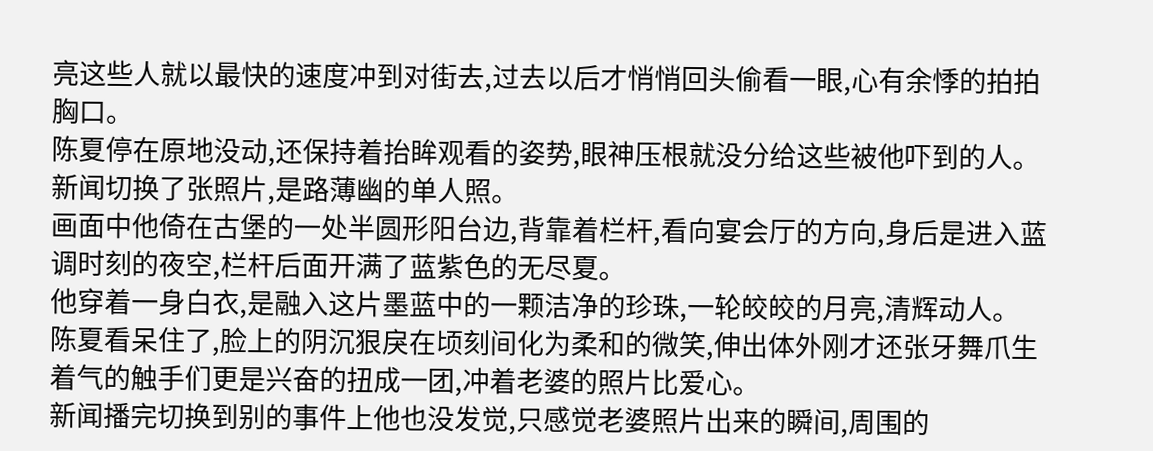亮这些人就以最快的速度冲到对街去,过去以后才悄悄回头偷看一眼,心有余悸的拍拍胸口。
陈夏停在原地没动,还保持着抬眸观看的姿势,眼神压根就没分给这些被他吓到的人。
新闻切换了张照片,是路薄幽的单人照。
画面中他倚在古堡的一处半圆形阳台边,背靠着栏杆,看向宴会厅的方向,身后是进入蓝调时刻的夜空,栏杆后面开满了蓝紫色的无尽夏。
他穿着一身白衣,是融入这片墨蓝中的一颗洁净的珍珠,一轮皎皎的月亮,清辉动人。
陈夏看呆住了,脸上的阴沉狠戾在顷刻间化为柔和的微笑,伸出体外刚才还张牙舞爪生着气的触手们更是兴奋的扭成一团,冲着老婆的照片比爱心。
新闻播完切换到别的事件上他也没发觉,只感觉老婆照片出来的瞬间,周围的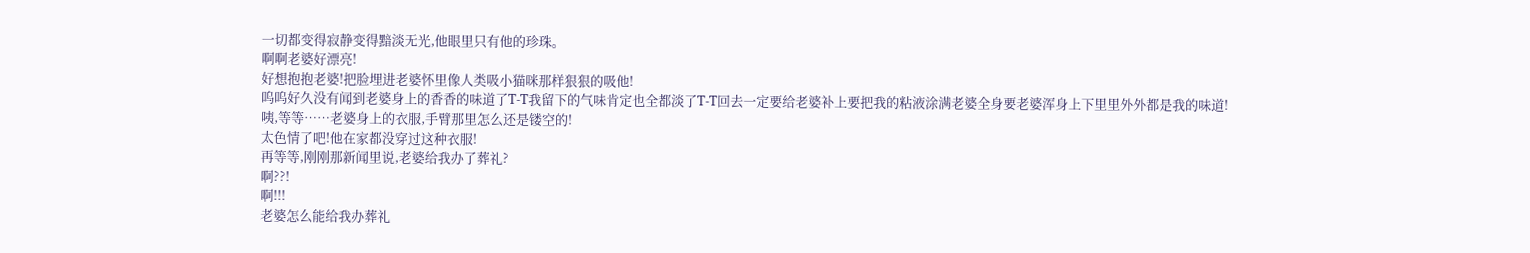一切都变得寂静变得黯淡无光,他眼里只有他的珍珠。
啊啊老婆好漂亮!
好想抱抱老婆!把脸埋进老婆怀里像人类吸小猫咪那样狠狠的吸他!
呜呜好久没有闻到老婆身上的香香的味道了T-T我留下的气味肯定也全都淡了T-T回去一定要给老婆补上要把我的粘液涂满老婆全身要老婆浑身上下里里外外都是我的味道!
咦,等等……老婆身上的衣服,手臂那里怎么还是镂空的!
太色情了吧!他在家都没穿过这种衣服!
再等等,刚刚那新闻里说,老婆给我办了葬礼?
啊??!
啊!!!
老婆怎么能给我办葬礼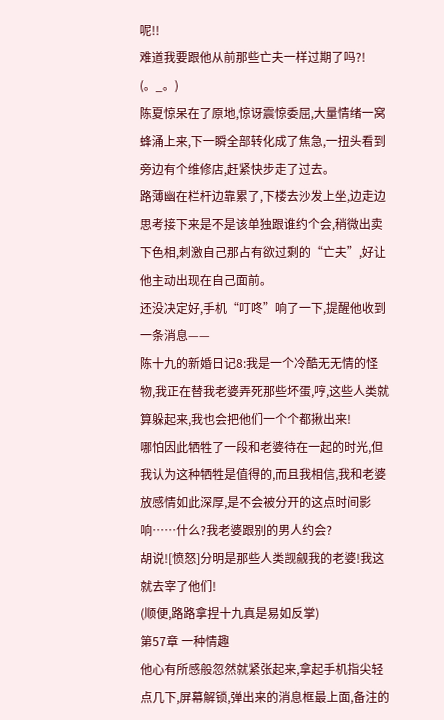呢!!
难道我要跟他从前那些亡夫一样过期了吗?!
(。_。)
陈夏惊呆在了原地,惊讶震惊委屈,大量情绪一窝蜂涌上来,下一瞬全部转化成了焦急,一扭头看到旁边有个维修店,赶紧快步走了过去。
路薄幽在栏杆边靠累了,下楼去沙发上坐,边走边思考接下来是不是该单独跟谁约个会,稍微出卖下色相,刺激自己那占有欲过剩的“亡夫”,好让他主动出现在自己面前。
还没决定好,手机“叮咚”响了一下,提醒他收到一条消息——
陈十九的新婚日记8:我是一个冷酷无无情的怪物,我正在替我老婆弄死那些坏蛋,哼,这些人类就算躲起来,我也会把他们一个个都揪出来!
哪怕因此牺牲了一段和老婆待在一起的时光,但我认为这种牺牲是值得的,而且我相信,我和老婆放感情如此深厚,是不会被分开的这点时间影响……什么?我老婆跟别的男人约会?
胡说![愤怒]分明是那些人类觊觎我的老婆!我这就去宰了他们!
(顺便,路路拿捏十九真是易如反掌)
第57章 一种情趣
他心有所感般忽然就紧张起来,拿起手机指尖轻点几下,屏幕解锁,弹出来的消息框最上面,备注的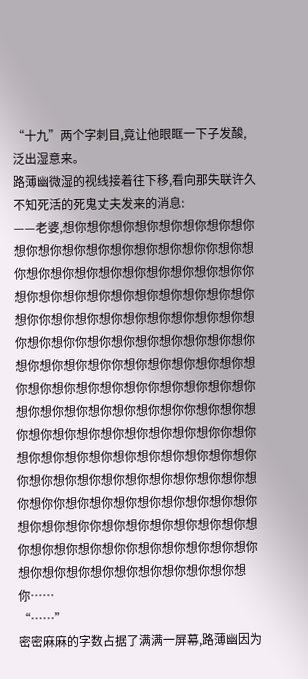“十九”两个字刺目,竟让他眼眶一下子发酸,泛出湿意来。
路薄幽微湿的视线接着往下移,看向那失联许久不知死活的死鬼丈夫发来的消息:
——老婆,想你想你想你想你想你想你想你想你想你想你想你想你想你想你想你想你你想你想你想你想你想你想你想你想你想你想你想你你想你想你想你想你想你想你想你想你想你想你想你你想你想你想你想你想你想你想你想你想你想你想你你想你想你想你想你想你想你想你想你想你想你想你你想你想你想你想你想你想你想你想你想你想你想你你想你想你想你想你想你想你想你想你想你想你想你你想你想你想你想你想你想你想你想你想你想你想你你想你想你想你想你想你想你想你想你想你想你想你你想你想你想你想你想你想你想你想你想你想你想你你想你想你想你想你想你想你想你想你想你想你想你你想你想你想你想你想你想你想你想你想你想你想你你想你想你想你想你想你想你想你想你想你想你想你想你想你想你想你……
“……”
密密麻麻的字数占据了满满一屏幕,路薄幽因为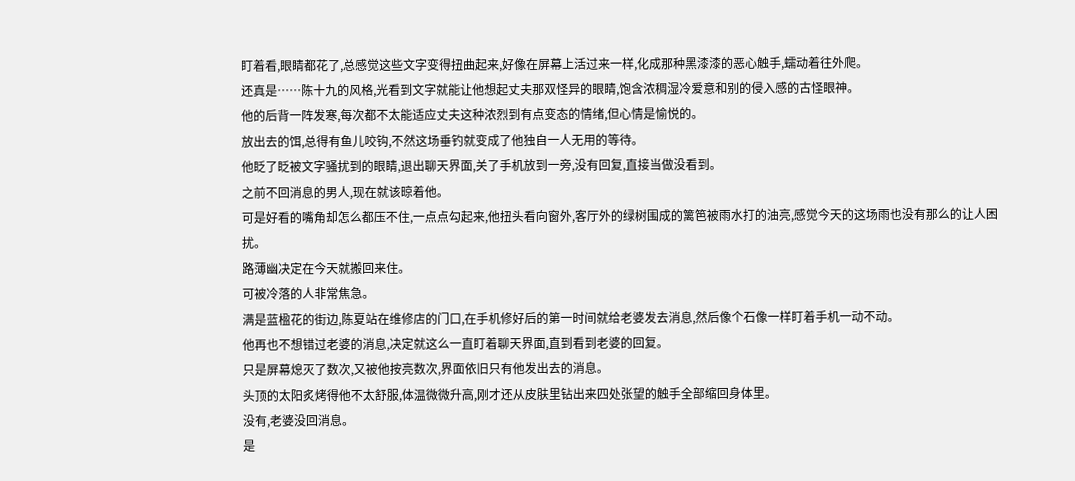盯着看,眼睛都花了,总感觉这些文字变得扭曲起来,好像在屏幕上活过来一样,化成那种黑漆漆的恶心触手,蠕动着往外爬。
还真是……陈十九的风格,光看到文字就能让他想起丈夫那双怪异的眼睛,饱含浓稠湿冷爱意和别的侵入感的古怪眼神。
他的后背一阵发寒,每次都不太能适应丈夫这种浓烈到有点变态的情绪,但心情是愉悦的。
放出去的饵,总得有鱼儿咬钩,不然这场垂钓就变成了他独自一人无用的等待。
他眨了眨被文字骚扰到的眼睛,退出聊天界面,关了手机放到一旁,没有回复,直接当做没看到。
之前不回消息的男人,现在就该晾着他。
可是好看的嘴角却怎么都压不住,一点点勾起来,他扭头看向窗外,客厅外的绿树围成的篱笆被雨水打的油亮,感觉今天的这场雨也没有那么的让人困扰。
路薄幽决定在今天就搬回来住。
可被冷落的人非常焦急。
满是蓝楹花的街边,陈夏站在维修店的门口,在手机修好后的第一时间就给老婆发去消息,然后像个石像一样盯着手机一动不动。
他再也不想错过老婆的消息,决定就这么一直盯着聊天界面,直到看到老婆的回复。
只是屏幕熄灭了数次,又被他按亮数次,界面依旧只有他发出去的消息。
头顶的太阳炙烤得他不太舒服,体温微微升高,刚才还从皮肤里钻出来四处张望的触手全部缩回身体里。
没有,老婆没回消息。
是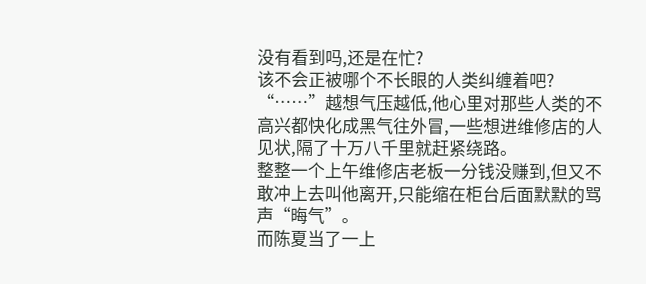没有看到吗,还是在忙?
该不会正被哪个不长眼的人类纠缠着吧?
“……”越想气压越低,他心里对那些人类的不高兴都快化成黑气往外冒,一些想进维修店的人见状,隔了十万八千里就赶紧绕路。
整整一个上午维修店老板一分钱没赚到,但又不敢冲上去叫他离开,只能缩在柜台后面默默的骂声“晦气”。
而陈夏当了一上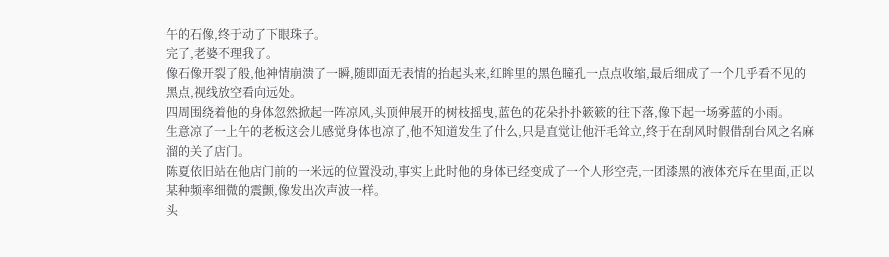午的石像,终于动了下眼珠子。
完了,老婆不理我了。
像石像开裂了般,他神情崩溃了一瞬,随即面无表情的抬起头来,红眸里的黑色瞳孔一点点收缩,最后细成了一个几乎看不见的黑点,视线放空看向远处。
四周围绕着他的身体忽然掀起一阵凉风,头顶伸展开的树枝摇曳,蓝色的花朵扑扑簌簌的往下落,像下起一场雾蓝的小雨。
生意凉了一上午的老板这会儿感觉身体也凉了,他不知道发生了什么,只是直觉让他汗毛耸立,终于在刮风时假借刮台风之名麻溜的关了店门。
陈夏依旧站在他店门前的一米远的位置没动,事实上此时他的身体已经变成了一个人形空壳,一团漆黑的液体充斥在里面,正以某种频率细微的震颤,像发出次声波一样。
头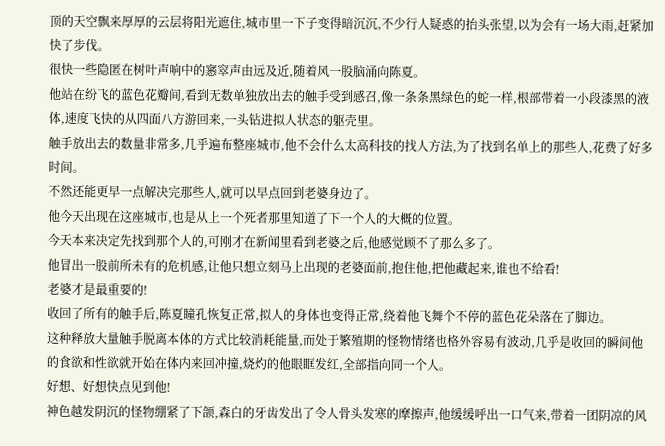顶的天空飘来厚厚的云层将阳光遮住,城市里一下子变得暗沉沉,不少行人疑惑的抬头张望,以为会有一场大雨,赶紧加快了步伐。
很快一些隐匿在树叶声响中的窸窣声由远及近,随着风一股脑涌向陈夏。
他站在纷飞的蓝色花瓣间,看到无数单独放出去的触手受到感召,像一条条黑绿色的蛇一样,根部带着一小段漆黑的液体,速度飞快的从四面八方游回来,一头钻进拟人状态的躯壳里。
触手放出去的数量非常多,几乎遍布整座城市,他不会什么太高科技的找人方法,为了找到名单上的那些人,花费了好多时间。
不然还能更早一点解决完那些人,就可以早点回到老婆身边了。
他今天出现在这座城市,也是从上一个死者那里知道了下一个人的大概的位置。
今天本来决定先找到那个人的,可刚才在新闻里看到老婆之后,他感觉顾不了那么多了。
他冒出一股前所未有的危机感,让他只想立刻马上出现的老婆面前,抱住他,把他藏起来,谁也不给看!
老婆才是最重要的!
收回了所有的触手后,陈夏瞳孔恢复正常,拟人的身体也变得正常,绕着他飞舞个不停的蓝色花朵落在了脚边。
这种释放大量触手脱离本体的方式比较消耗能量,而处于繁殖期的怪物情绪也格外容易有波动,几乎是收回的瞬间他的食欲和性欲就开始在体内来回冲撞,烧灼的他眼眶发红,全部指向同一个人。
好想、好想快点见到他!
神色越发阴沉的怪物绷紧了下颌,森白的牙齿发出了令人骨头发寒的摩擦声,他缓缓呼出一口气来,带着一团阴凉的风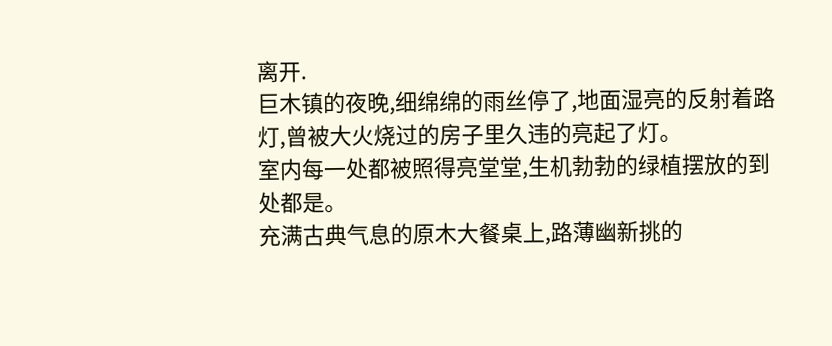离开.
巨木镇的夜晚,细绵绵的雨丝停了,地面湿亮的反射着路灯,曾被大火烧过的房子里久违的亮起了灯。
室内每一处都被照得亮堂堂,生机勃勃的绿植摆放的到处都是。
充满古典气息的原木大餐桌上,路薄幽新挑的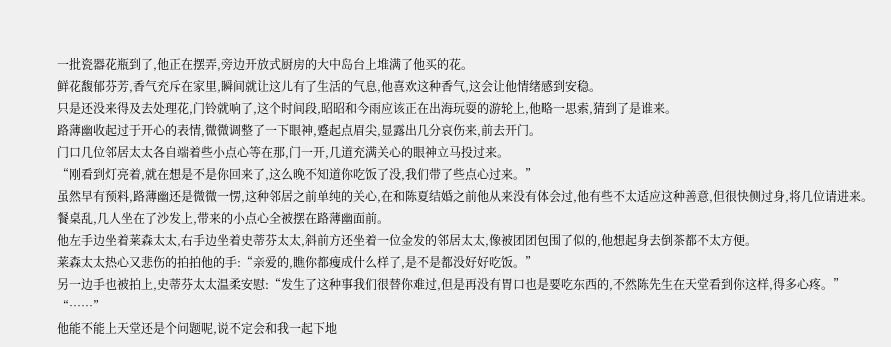一批瓷器花瓶到了,他正在摆弄,旁边开放式厨房的大中岛台上堆满了他买的花。
鲜花馥郁芬芳,香气充斥在家里,瞬间就让这儿有了生活的气息,他喜欢这种香气,这会让他情绪感到安稳。
只是还没来得及去处理花,门铃就响了,这个时间段,昭昭和今雨应该正在出海玩耍的游轮上,他略一思索,猜到了是谁来。
路薄幽收起过于开心的表情,微微调整了一下眼神,蹙起点眉尖,显露出几分哀伤来,前去开门。
门口几位邻居太太各自端着些小点心等在那,门一开,几道充满关心的眼神立马投过来。
“刚看到灯亮着,就在想是不是你回来了,这么晚不知道你吃饭了没,我们带了些点心过来。”
虽然早有预料,路薄幽还是微微一愣,这种邻居之前单纯的关心,在和陈夏结婚之前他从来没有体会过,他有些不太适应这种善意,但很快侧过身,将几位请进来。
餐桌乱,几人坐在了沙发上,带来的小点心全被摆在路薄幽面前。
他左手边坐着莱森太太,右手边坐着史蒂芬太太,斜前方还坐着一位金发的邻居太太,像被团团包围了似的,他想起身去倒茶都不太方便。
莱森太太热心又悲伤的拍拍他的手:“亲爱的,瞧你都瘦成什么样了,是不是都没好好吃饭。”
另一边手也被拍上,史蒂芬太太温柔安慰:“发生了这种事我们很替你难过,但是再没有胃口也是要吃东西的,不然陈先生在天堂看到你这样,得多心疼。”
“……”
他能不能上天堂还是个问题呢,说不定会和我一起下地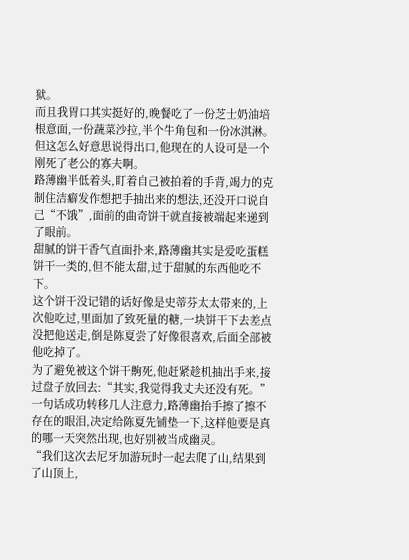狱。
而且我胃口其实挺好的,晚餐吃了一份芝士奶油培根意面,一份蔬菜沙拉,半个牛角包和一份冰淇淋。
但这怎么好意思说得出口,他现在的人设可是一个刚死了老公的寡夫啊。
路薄幽半低着头,盯着自己被拍着的手背,竭力的克制住洁癖发作想把手抽出来的想法,还没开口说自己“不饿”,面前的曲奇饼干就直接被端起来递到了眼前。
甜腻的饼干香气直面扑来,路薄幽其实是爱吃蛋糕饼干一类的,但不能太甜,过于甜腻的东西他吃不下。
这个饼干没记错的话好像是史蒂芬太太带来的,上次他吃过,里面加了致死量的糖,一块饼干下去差点没把他送走,倒是陈夏尝了好像很喜欢,后面全部被他吃掉了。
为了避免被这个饼干齁死,他赶紧趁机抽出手来,接过盘子放回去:“其实,我觉得我丈夫还没有死。”
一句话成功转移几人注意力,路薄幽抬手擦了擦不存在的眼泪,决定给陈夏先铺垫一下,这样他要是真的哪一天突然出现,也好别被当成幽灵。
“我们这次去尼牙加游玩时一起去爬了山,结果到了山顶上,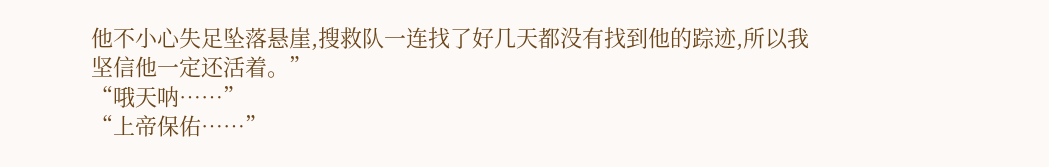他不小心失足坠落悬崖,搜救队一连找了好几天都没有找到他的踪迹,所以我坚信他一定还活着。”
“哦天呐……”
“上帝保佑……”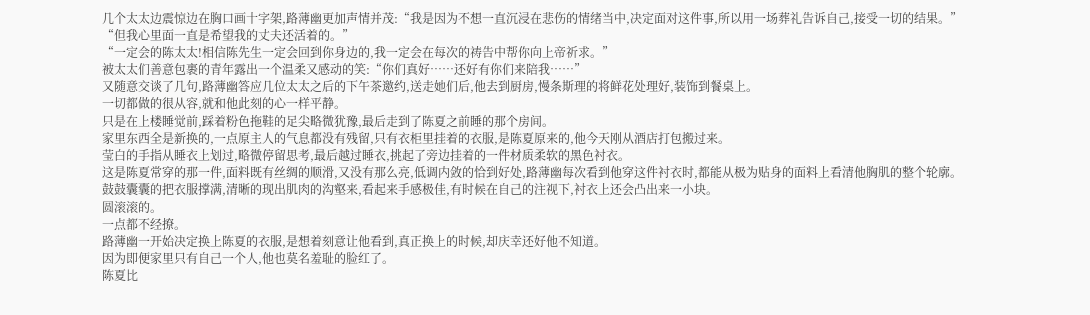几个太太边震惊边在胸口画十字架,路薄幽更加声情并茂:“我是因为不想一直沉浸在悲伤的情绪当中,决定面对这件事,所以用一场葬礼告诉自己,接受一切的结果。”
“但我心里面一直是希望我的丈夫还活着的。”
“一定会的陈太太!相信陈先生一定会回到你身边的,我一定会在每次的祷告中帮你向上帝祈求。”
被太太们善意包裹的青年露出一个温柔又感动的笑:“你们真好……还好有你们来陪我……”
又随意交谈了几句,路薄幽答应几位太太之后的下午茶邀约,送走她们后,他去到厨房,慢条斯理的将鲜花处理好,装饰到餐桌上。
一切都做的很从容,就和他此刻的心一样平静。
只是在上楼睡觉前,踩着粉色拖鞋的足尖略微犹豫,最后走到了陈夏之前睡的那个房间。
家里东西全是新换的,一点原主人的气息都没有残留,只有衣柜里挂着的衣服,是陈夏原来的,他今天刚从酒店打包搬过来。
莹白的手指从睡衣上划过,略微停留思考,最后越过睡衣,挑起了旁边挂着的一件材质柔软的黑色衬衣。
这是陈夏常穿的那一件,面料既有丝绸的顺滑,又没有那么亮,低调内敛的恰到好处,路薄幽每次看到他穿这件衬衣时,都能从极为贴身的面料上看清他胸肌的整个轮廓。
鼓鼓囊囊的把衣服撑满,清晰的现出肌肉的沟壑来,看起来手感极佳,有时候在自己的注视下,衬衣上还会凸出来一小块。
圆滚滚的。
一点都不经撩。
路薄幽一开始决定换上陈夏的衣服,是想着刻意让他看到,真正换上的时候,却庆幸还好他不知道。
因为即便家里只有自己一个人,他也莫名羞耻的脸红了。
陈夏比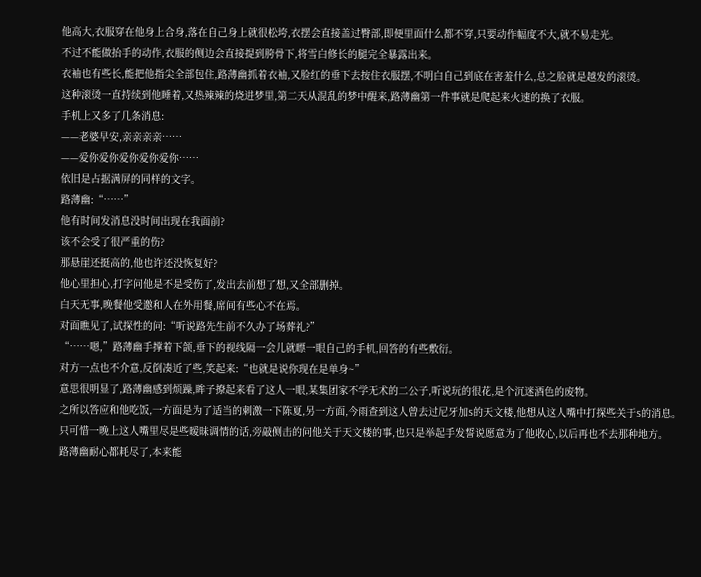他高大,衣服穿在他身上合身,落在自己身上就很松垮,衣摆会直接盖过臀部,即便里面什么都不穿,只要动作幅度不大,就不易走光。
不过不能做抬手的动作,衣服的侧边会直接提到胯骨下,将雪白修长的腿完全暴露出来。
衣袖也有些长,能把他指尖全部包住,路薄幽抓着衣袖,又脸红的垂下去按住衣服摆,不明白自己到底在害羞什么,总之脸就是越发的滚烫。
这种滚烫一直持续到他睡着,又热辣辣的烧进梦里,第二天从混乱的梦中醒来,路薄幽第一件事就是爬起来火速的换了衣服。
手机上又多了几条消息:
——老婆早安,亲亲亲亲……
——爱你爱你爱你爱你爱你……
依旧是占据满屏的同样的文字。
路薄幽:“……”
他有时间发消息没时间出现在我面前?
该不会受了很严重的伤?
那悬崖还挺高的,他也许还没恢复好?
他心里担心,打字问他是不是受伤了,发出去前想了想,又全部删掉。
白天无事,晚餐他受邀和人在外用餐,席间有些心不在焉。
对面瞧见了,试探性的问:“听说路先生前不久办了场葬礼?”
“……嗯,”路薄幽手撑着下颌,垂下的视线隔一会儿就瞟一眼自己的手机,回答的有些敷衍。
对方一点也不介意,反倒凑近了些,笑起来:“也就是说你现在是单身~”
意思很明显了,路薄幽感到烦躁,眸子撩起来看了这人一眼,某集团家不学无术的二公子,听说玩的很花,是个沉迷酒色的废物。
之所以答应和他吃饭,一方面是为了适当的刺激一下陈夏,另一方面,今雨查到这人曾去过尼牙加S的天文楼,他想从这人嘴中打探些关于S的消息。
只可惜一晚上这人嘴里尽是些暧昧调情的话,旁敲侧击的问他关于天文楼的事,也只是举起手发誓说愿意为了他收心,以后再也不去那种地方。
路薄幽耐心都耗尽了,本来能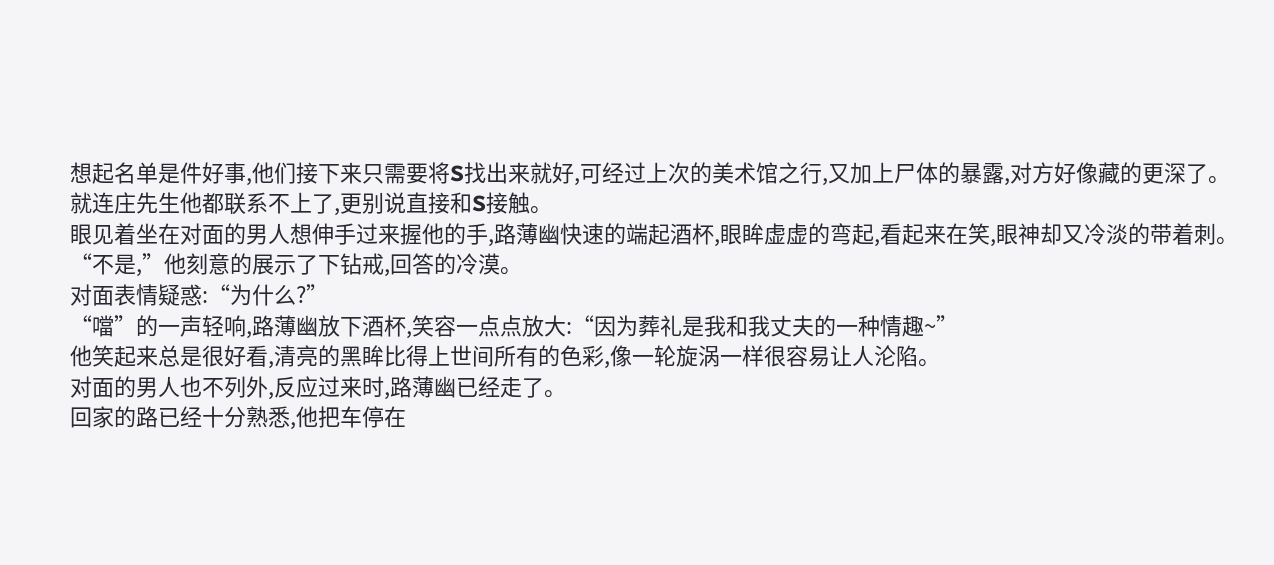想起名单是件好事,他们接下来只需要将S找出来就好,可经过上次的美术馆之行,又加上尸体的暴露,对方好像藏的更深了。
就连庄先生他都联系不上了,更别说直接和S接触。
眼见着坐在对面的男人想伸手过来握他的手,路薄幽快速的端起酒杯,眼眸虚虚的弯起,看起来在笑,眼神却又冷淡的带着刺。
“不是,”他刻意的展示了下钻戒,回答的冷漠。
对面表情疑惑:“为什么?”
“噹”的一声轻响,路薄幽放下酒杯,笑容一点点放大:“因为葬礼是我和我丈夫的一种情趣~”
他笑起来总是很好看,清亮的黑眸比得上世间所有的色彩,像一轮旋涡一样很容易让人沦陷。
对面的男人也不列外,反应过来时,路薄幽已经走了。
回家的路已经十分熟悉,他把车停在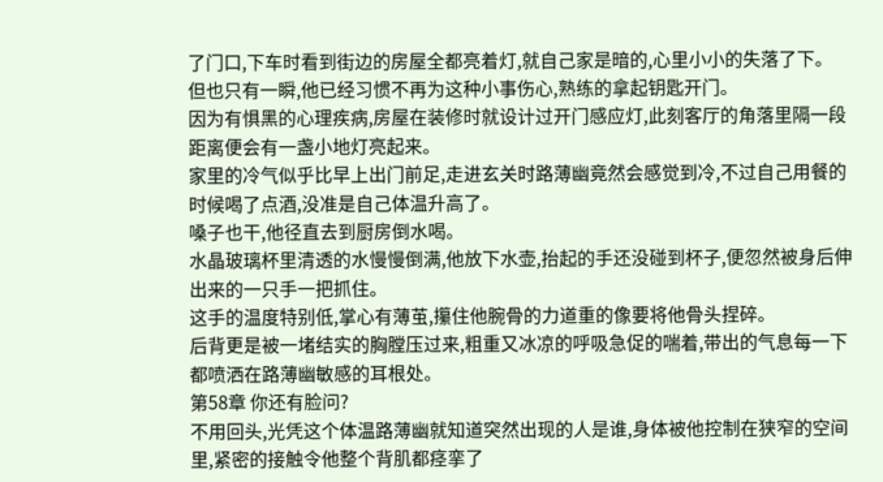了门口,下车时看到街边的房屋全都亮着灯,就自己家是暗的,心里小小的失落了下。
但也只有一瞬,他已经习惯不再为这种小事伤心,熟练的拿起钥匙开门。
因为有惧黑的心理疾病,房屋在装修时就设计过开门感应灯,此刻客厅的角落里隔一段距离便会有一盏小地灯亮起来。
家里的冷气似乎比早上出门前足,走进玄关时路薄幽竟然会感觉到冷,不过自己用餐的时候喝了点酒,没准是自己体温升高了。
嗓子也干,他径直去到厨房倒水喝。
水晶玻璃杯里清透的水慢慢倒满,他放下水壶,抬起的手还没碰到杯子,便忽然被身后伸出来的一只手一把抓住。
这手的温度特别低,掌心有薄茧,攥住他腕骨的力道重的像要将他骨头捏碎。
后背更是被一堵结实的胸膛压过来,粗重又冰凉的呼吸急促的喘着,带出的气息每一下都喷洒在路薄幽敏感的耳根处。
第58章 你还有脸问?
不用回头,光凭这个体温路薄幽就知道突然出现的人是谁,身体被他控制在狭窄的空间里,紧密的接触令他整个背肌都痉挛了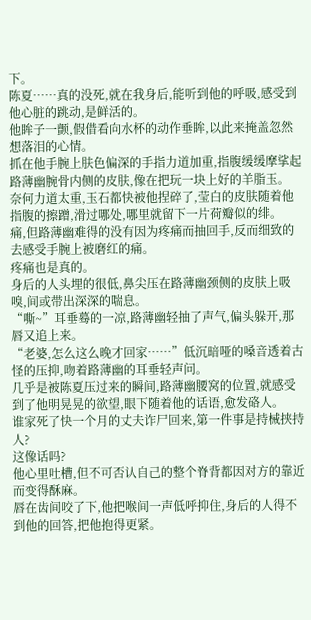下。
陈夏……真的没死,就在我身后,能听到他的呼吸,感受到他心脏的跳动,是鲜活的。
他眸子一颤,假借看向水杯的动作垂眸,以此来掩盖忽然想落泪的心情。
抓在他手腕上肤色偏深的手指力道加重,指腹缓缓摩挲起路薄幽腕骨内侧的皮肤,像在把玩一块上好的羊脂玉。
奈何力道太重,玉石都快被他捏碎了,莹白的皮肤随着他指腹的擦蹭,滑过哪处,哪里就留下一片荷瓣似的绯。
痛,但路薄幽难得的没有因为疼痛而抽回手,反而细致的去感受手腕上被磨红的痛。
疼痛也是真的。
身后的人头埋的很低,鼻尖压在路薄幽颈侧的皮肤上吸嗅,间或带出深深的喘息。
“嘶~”耳垂蓦的一凉,路薄幽轻抽了声气,偏头躲开,那唇又追上来。
“老婆,怎么这么晚才回家……”低沉暗哑的嗓音透着古怪的压抑,吻着路薄幽的耳垂轻声问。
几乎是被陈夏压过来的瞬间,路薄幽腰窝的位置,就感受到了他明晃晃的欲望,眼下随着他的话语,愈发硌人。
谁家死了快一个月的丈夫诈尸回来,第一件事是持械挟持人?
这像话吗?
他心里吐槽,但不可否认自己的整个脊背都因对方的靠近而变得酥麻。
唇在齿间咬了下,他把喉间一声低呼抑住,身后的人得不到他的回答,把他抱得更紧。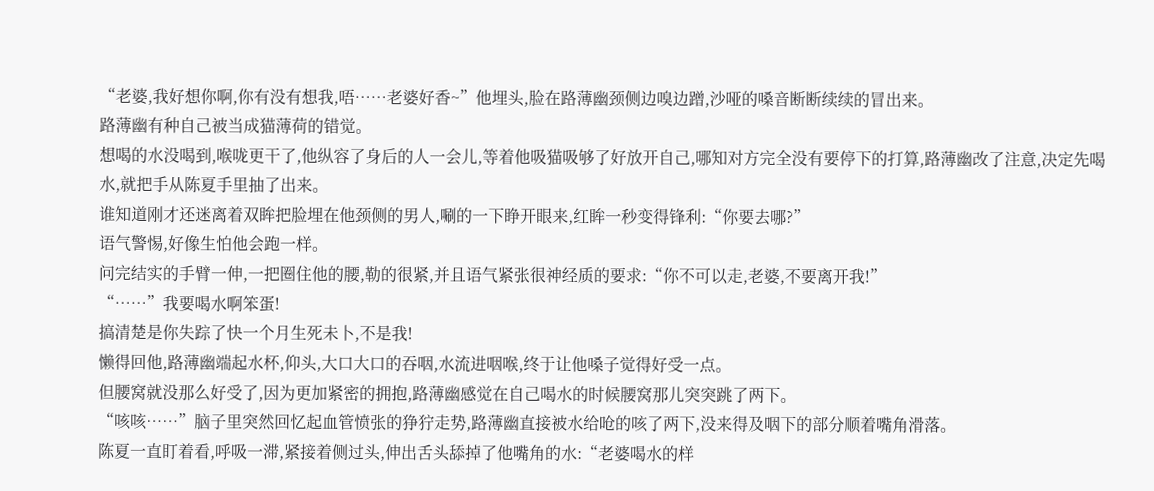“老婆,我好想你啊,你有没有想我,唔……老婆好香~”他埋头,脸在路薄幽颈侧边嗅边蹭,沙哑的嗓音断断续续的冒出来。
路薄幽有种自己被当成猫薄荷的错觉。
想喝的水没喝到,喉咙更干了,他纵容了身后的人一会儿,等着他吸猫吸够了好放开自己,哪知对方完全没有要停下的打算,路薄幽改了注意,决定先喝水,就把手从陈夏手里抽了出来。
谁知道刚才还迷离着双眸把脸埋在他颈侧的男人,唰的一下睁开眼来,红眸一秒变得锋利:“你要去哪?”
语气警惕,好像生怕他会跑一样。
问完结实的手臂一伸,一把圈住他的腰,勒的很紧,并且语气紧张很神经质的要求:“你不可以走,老婆,不要离开我!”
“……”我要喝水啊笨蛋!
搞清楚是你失踪了快一个月生死未卜,不是我!
懒得回他,路薄幽端起水杯,仰头,大口大口的吞咽,水流进咽喉,终于让他嗓子觉得好受一点。
但腰窝就没那么好受了,因为更加紧密的拥抱,路薄幽感觉在自己喝水的时候腰窝那儿突突跳了两下。
“咳咳……”脑子里突然回忆起血管愤张的狰狞走势,路薄幽直接被水给呛的咳了两下,没来得及咽下的部分顺着嘴角滑落。
陈夏一直盯着看,呼吸一滞,紧接着侧过头,伸出舌头舔掉了他嘴角的水:“老婆喝水的样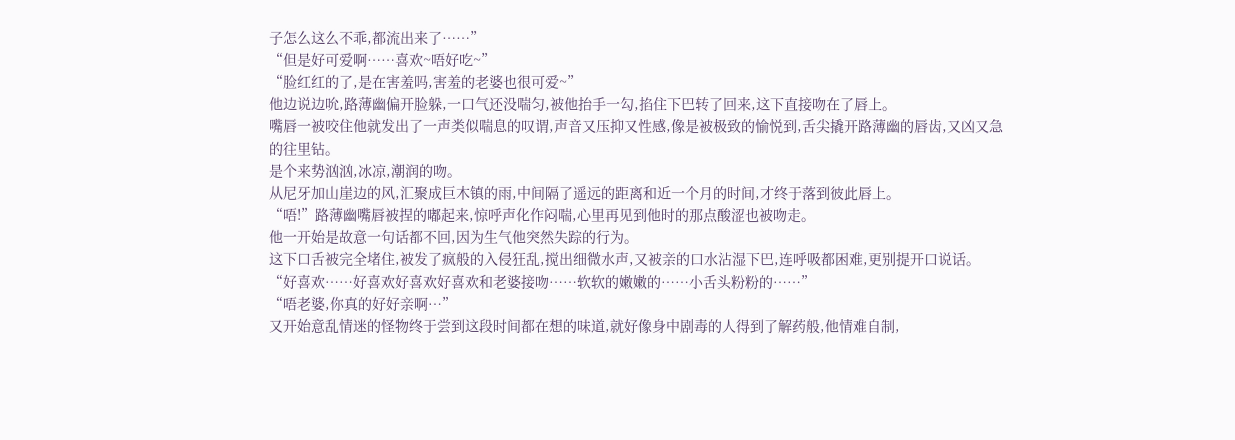子怎么这么不乖,都流出来了……”
“但是好可爱啊……喜欢~唔好吃~”
“脸红红的了,是在害羞吗,害羞的老婆也很可爱~”
他边说边吮,路薄幽偏开脸躲,一口气还没喘匀,被他抬手一勾,掐住下巴转了回来,这下直接吻在了唇上。
嘴唇一被咬住他就发出了一声类似喘息的叹谓,声音又压抑又性感,像是被极致的愉悦到,舌尖撬开路薄幽的唇齿,又凶又急的往里钻。
是个来势汹汹,冰凉,潮润的吻。
从尼牙加山崖边的风,汇聚成巨木镇的雨,中间隔了遥远的距离和近一个月的时间,才终于落到彼此唇上。
“唔!”路薄幽嘴唇被捏的嘟起来,惊呼声化作闷喘,心里再见到他时的那点酸涩也被吻走。
他一开始是故意一句话都不回,因为生气他突然失踪的行为。
这下口舌被完全堵住,被发了疯般的入侵狂乱,搅出细微水声,又被亲的口水沾湿下巴,连呼吸都困难,更别提开口说话。
“好喜欢……好喜欢好喜欢好喜欢和老婆接吻……软软的嫩嫩的……小舌头粉粉的……”
“唔老婆,你真的好好亲啊…”
又开始意乱情迷的怪物终于尝到这段时间都在想的味道,就好像身中剧毒的人得到了解药般,他情难自制,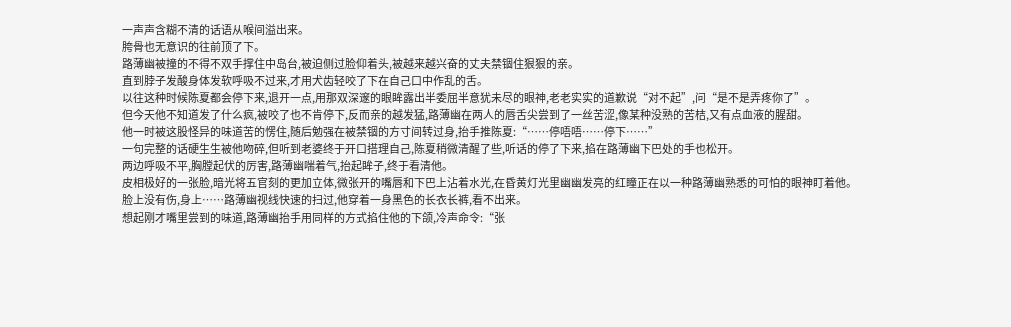一声声含糊不清的话语从喉间溢出来。
胯骨也无意识的往前顶了下。
路薄幽被撞的不得不双手撑住中岛台,被迫侧过脸仰着头,被越来越兴奋的丈夫禁锢住狠狠的亲。
直到脖子发酸身体发软呼吸不过来,才用犬齿轻咬了下在自己口中作乱的舌。
以往这种时候陈夏都会停下来,退开一点,用那双深邃的眼眸露出半委屈半意犹未尽的眼神,老老实实的道歉说“对不起”,问“是不是弄疼你了”。
但今天他不知道发了什么疯,被咬了也不肯停下,反而亲的越发猛,路薄幽在两人的唇舌尖尝到了一丝苦涩,像某种没熟的苦桔,又有点血液的腥甜。
他一时被这股怪异的味道苦的愣住,随后勉强在被禁锢的方寸间转过身,抬手推陈夏:“……停唔唔……停下……”
一句完整的话硬生生被他吻碎,但听到老婆终于开口搭理自己,陈夏稍微清醒了些,听话的停了下来,掐在路薄幽下巴处的手也松开。
两边呼吸不平,胸膛起伏的厉害,路薄幽喘着气,抬起眸子,终于看清他。
皮相极好的一张脸,暗光将五官刻的更加立体,微张开的嘴唇和下巴上沾着水光,在昏黄灯光里幽幽发亮的红瞳正在以一种路薄幽熟悉的可怕的眼神盯着他。
脸上没有伤,身上……路薄幽视线快速的扫过,他穿着一身黑色的长衣长裤,看不出来。
想起刚才嘴里尝到的味道,路薄幽抬手用同样的方式掐住他的下颌,冷声命令:“张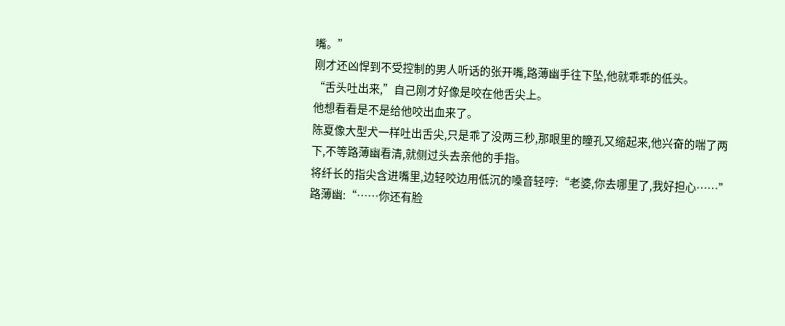嘴。”
刚才还凶悍到不受控制的男人听话的张开嘴,路薄幽手往下坠,他就乖乖的低头。
“舌头吐出来,”自己刚才好像是咬在他舌尖上。
他想看看是不是给他咬出血来了。
陈夏像大型犬一样吐出舌尖,只是乖了没两三秒,那眼里的瞳孔又缩起来,他兴奋的喘了两下,不等路薄幽看清,就侧过头去亲他的手指。
将纤长的指尖含进嘴里,边轻咬边用低沉的嗓音轻哼:“老婆,你去哪里了,我好担心……”
路薄幽:“……你还有脸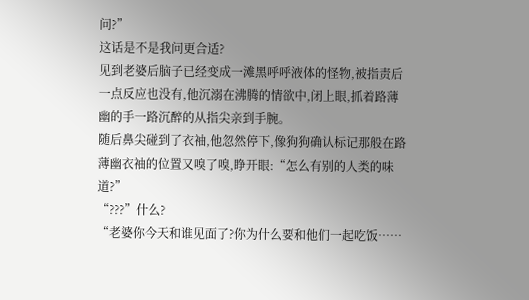问?”
这话是不是我问更合适?
见到老婆后脑子已经变成一滩黑呼呼液体的怪物,被指责后一点反应也没有,他沉溺在沸腾的情欲中,闭上眼,抓着路薄幽的手一路沉醉的从指尖亲到手腕。
随后鼻尖碰到了衣袖,他忽然停下,像狗狗确认标记那般在路薄幽衣袖的位置又嗅了嗅,睁开眼:“怎么有别的人类的味道?”
“???”什么?
“老婆你今天和谁见面了?你为什么要和他们一起吃饭……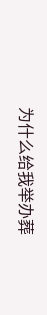为什么给我举办葬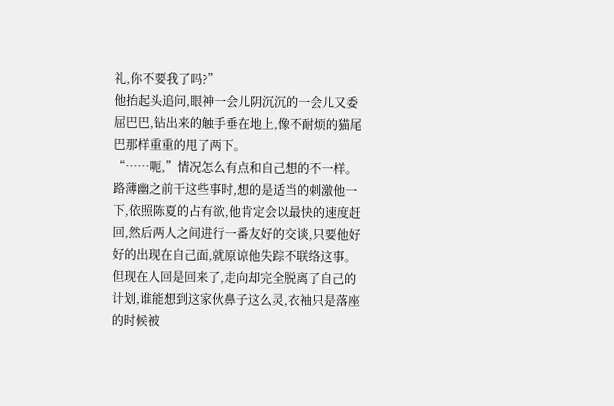礼,你不要我了吗?”
他抬起头追问,眼神一会儿阴沉沉的一会儿又委屈巴巴,钻出来的触手垂在地上,像不耐烦的猫尾巴那样重重的甩了两下。
“……呃,”情况怎么有点和自己想的不一样。
路薄幽之前干这些事时,想的是适当的刺激他一下,依照陈夏的占有欲,他肯定会以最快的速度赶回,然后两人之间进行一番友好的交谈,只要他好好的出现在自己面,就原谅他失踪不联络这事。
但现在人回是回来了,走向却完全脱离了自己的计划,谁能想到这家伙鼻子这么灵,衣袖只是落座的时候被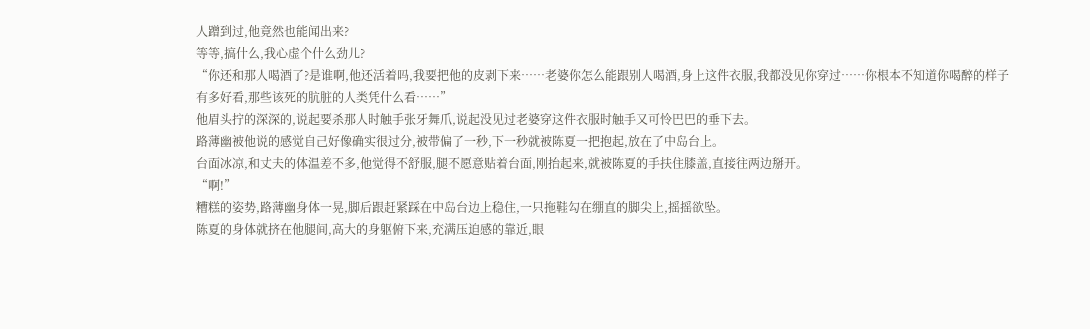人蹭到过,他竟然也能闻出来?
等等,搞什么,我心虚个什么劲儿?
“你还和那人喝酒了?是谁啊,他还活着吗,我要把他的皮剥下来……老婆你怎么能跟别人喝酒,身上这件衣服,我都没见你穿过……你根本不知道你喝醉的样子有多好看,那些该死的肮脏的人类凭什么看……”
他眉头拧的深深的,说起要杀那人时触手张牙舞爪,说起没见过老婆穿这件衣服时触手又可怜巴巴的垂下去。
路薄幽被他说的感觉自己好像确实很过分,被带偏了一秒,下一秒就被陈夏一把抱起,放在了中岛台上。
台面冰凉,和丈夫的体温差不多,他觉得不舒服,腿不愿意贴着台面,刚抬起来,就被陈夏的手扶住膝盖,直接往两边掰开。
“啊!”
糟糕的姿势,路薄幽身体一晃,脚后跟赶紧踩在中岛台边上稳住,一只拖鞋勾在绷直的脚尖上,摇摇欲坠。
陈夏的身体就挤在他腿间,高大的身躯俯下来,充满压迫感的靠近,眼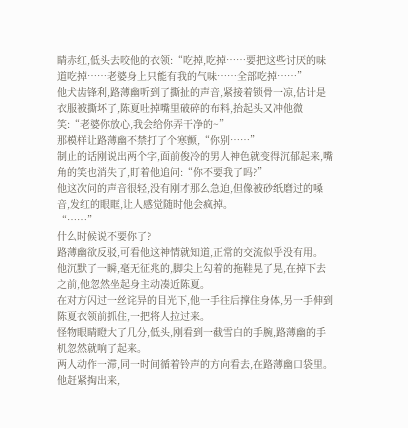睛赤红,低头去咬他的衣领:“吃掉,吃掉……要把这些讨厌的味道吃掉……老婆身上只能有我的气味……全部吃掉……”
他犬齿锋利,路薄幽听到了撕扯的声音,紧接着锁骨一凉,估计是衣服被撕坏了,陈夏吐掉嘴里破碎的布料,抬起头又冲他微笑:“老婆你放心,我会给你弄干净的~”
那模样让路薄幽不禁打了个寒颤,“你别……”
制止的话刚说出两个字,面前俊冷的男人神色就变得沉郁起来,嘴角的笑也消失了,盯着他追问:“你不要我了吗?”
他这次问的声音很轻,没有刚才那么急迫,但像被砂纸磨过的嗓音,发红的眼眶,让人感觉随时他会疯掉。
“……”
什么时候说不要你了?
路薄幽欲反驳,可看他这神情就知道,正常的交流似乎没有用。
他沉默了一瞬,毫无征兆的,脚尖上勾着的拖鞋晃了晃,在掉下去之前,他忽然坐起身主动凑近陈夏。
在对方闪过一丝诧异的目光下,他一手往后撑住身体,另一手伸到陈夏衣领前抓住,一把将人拉过来。
怪物眼睛瞪大了几分,低头,刚看到一截雪白的手腕,路薄幽的手机忽然就响了起来。
两人动作一滞,同一时间循着铃声的方向看去,在路薄幽口袋里。
他赶紧掏出来,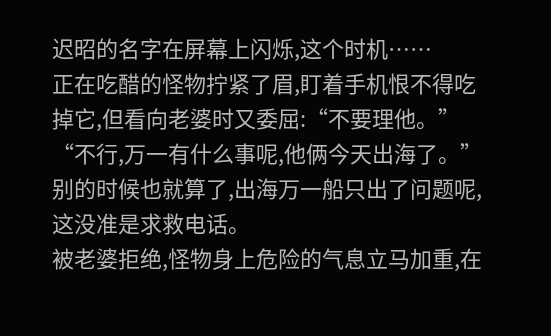迟昭的名字在屏幕上闪烁,这个时机……
正在吃醋的怪物拧紧了眉,盯着手机恨不得吃掉它,但看向老婆时又委屈:“不要理他。”
“不行,万一有什么事呢,他俩今天出海了。”
别的时候也就算了,出海万一船只出了问题呢,这没准是求救电话。
被老婆拒绝,怪物身上危险的气息立马加重,在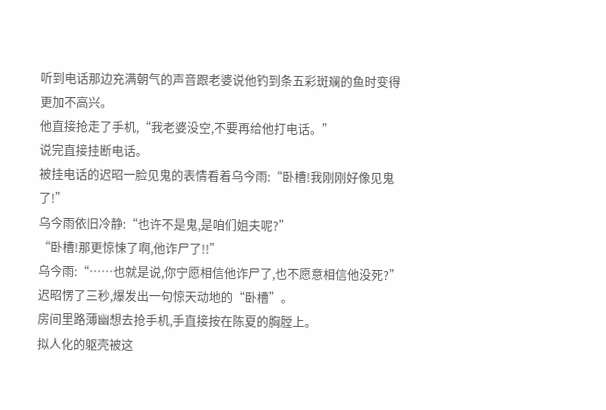听到电话那边充满朝气的声音跟老婆说他钓到条五彩斑斓的鱼时变得更加不高兴。
他直接抢走了手机,“我老婆没空,不要再给他打电话。”
说完直接挂断电话。
被挂电话的迟昭一脸见鬼的表情看着乌今雨:“卧槽!我刚刚好像见鬼了!”
乌今雨依旧冷静:“也许不是鬼,是咱们姐夫呢?”
“卧槽!那更惊悚了啊,他诈尸了!!”
乌今雨:“……也就是说,你宁愿相信他诈尸了,也不愿意相信他没死?”
迟昭愣了三秒,爆发出一句惊天动地的“卧槽”。
房间里路薄幽想去抢手机,手直接按在陈夏的胸膛上。
拟人化的躯壳被这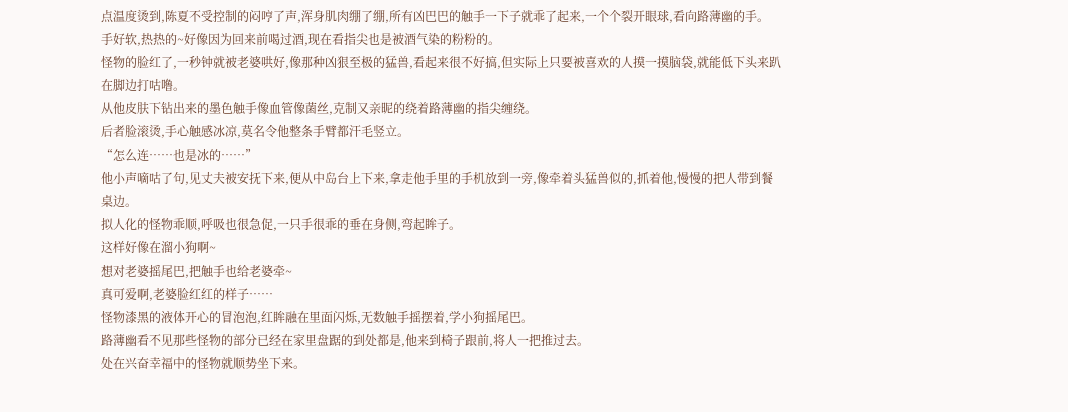点温度烫到,陈夏不受控制的闷哼了声,浑身肌肉绷了绷,所有凶巴巴的触手一下子就乖了起来,一个个裂开眼球,看向路薄幽的手。
手好软,热热的~好像因为回来前喝过酒,现在看指尖也是被酒气染的粉粉的。
怪物的脸红了,一秒钟就被老婆哄好,像那种凶狠至极的猛兽,看起来很不好搞,但实际上只要被喜欢的人摸一摸脑袋,就能低下头来趴在脚边打咕噜。
从他皮肤下钻出来的墨色触手像血管像菌丝,克制又亲昵的绕着路薄幽的指尖缠绕。
后者脸滚烫,手心触感冰凉,莫名令他整条手臂都汗毛竖立。
“怎么连……也是冰的……”
他小声嘀咕了句,见丈夫被安抚下来,便从中岛台上下来,拿走他手里的手机放到一旁,像牵着头猛兽似的,抓着他,慢慢的把人带到餐桌边。
拟人化的怪物乖顺,呼吸也很急促,一只手很乖的垂在身侧,弯起眸子。
这样好像在溜小狗啊~
想对老婆摇尾巴,把触手也给老婆牵~
真可爱啊,老婆脸红红的样子……
怪物漆黑的液体开心的冒泡泡,红眸融在里面闪烁,无数触手摇摆着,学小狗摇尾巴。
路薄幽看不见那些怪物的部分已经在家里盘踞的到处都是,他来到椅子跟前,将人一把推过去。
处在兴奋幸福中的怪物就顺势坐下来。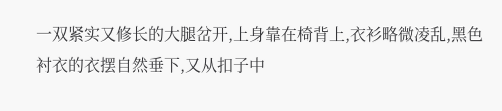一双紧实又修长的大腿岔开,上身靠在椅背上,衣衫略微凌乱,黑色衬衣的衣摆自然垂下,又从扣子中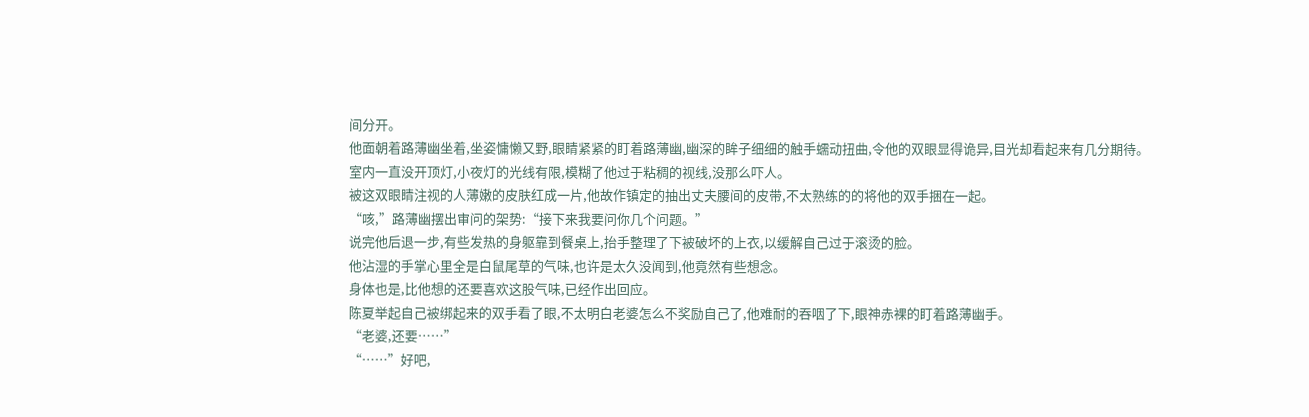间分开。
他面朝着路薄幽坐着,坐姿慵懒又野,眼睛紧紧的盯着路薄幽,幽深的眸子细细的触手蠕动扭曲,令他的双眼显得诡异,目光却看起来有几分期待。
室内一直没开顶灯,小夜灯的光线有限,模糊了他过于粘稠的视线,没那么吓人。
被这双眼睛注视的人薄嫩的皮肤红成一片,他故作镇定的抽出丈夫腰间的皮带,不太熟练的的将他的双手捆在一起。
“咳,”路薄幽摆出审问的架势:“接下来我要问你几个问题。”
说完他后退一步,有些发热的身躯靠到餐桌上,抬手整理了下被破坏的上衣,以缓解自己过于滚烫的脸。
他沾湿的手掌心里全是白鼠尾草的气味,也许是太久没闻到,他竟然有些想念。
身体也是,比他想的还要喜欢这股气味,已经作出回应。
陈夏举起自己被绑起来的双手看了眼,不太明白老婆怎么不奖励自己了,他难耐的吞咽了下,眼神赤裸的盯着路薄幽手。
“老婆,还要……”
“……”好吧,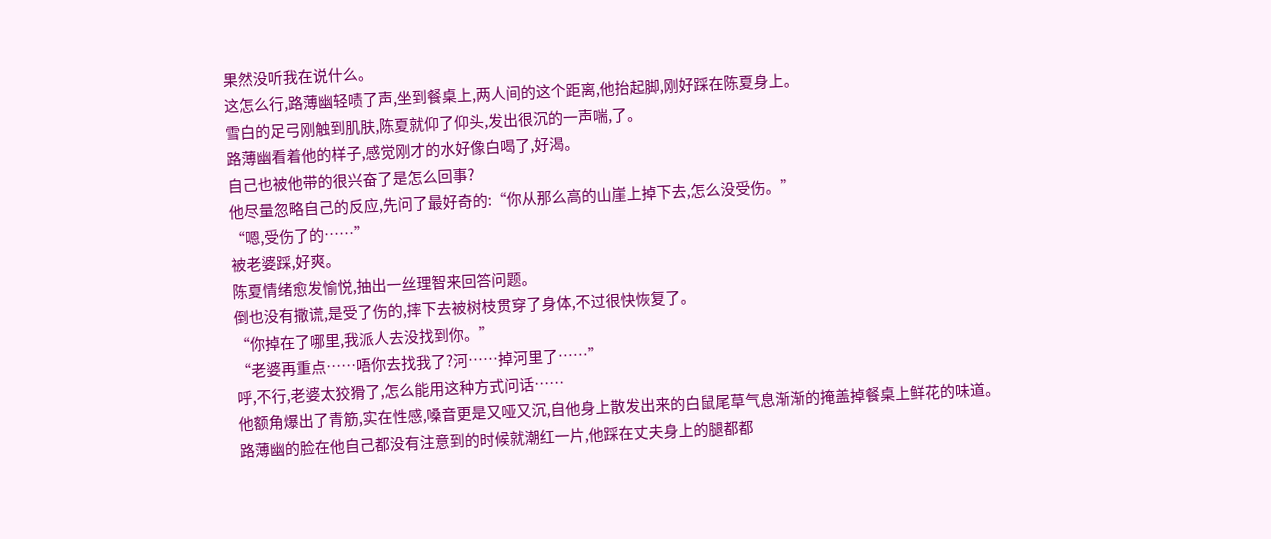果然没听我在说什么。
这怎么行,路薄幽轻啧了声,坐到餐桌上,两人间的这个距离,他抬起脚,刚好踩在陈夏身上。
雪白的足弓刚触到肌肤,陈夏就仰了仰头,发出很沉的一声喘,了。
路薄幽看着他的样子,感觉刚才的水好像白喝了,好渴。
自己也被他带的很兴奋了是怎么回事?
他尽量忽略自己的反应,先问了最好奇的:“你从那么高的山崖上掉下去,怎么没受伤。”
“嗯,受伤了的……”
被老婆踩,好爽。
陈夏情绪愈发愉悦,抽出一丝理智来回答问题。
倒也没有撒谎,是受了伤的,摔下去被树枝贯穿了身体,不过很快恢复了。
“你掉在了哪里,我派人去没找到你。”
“老婆再重点……唔你去找我了?河……掉河里了……”
呼,不行,老婆太狡猾了,怎么能用这种方式问话……
他额角爆出了青筋,实在性感,嗓音更是又哑又沉,自他身上散发出来的白鼠尾草气息渐渐的掩盖掉餐桌上鲜花的味道。
路薄幽的脸在他自己都没有注意到的时候就潮红一片,他踩在丈夫身上的腿都都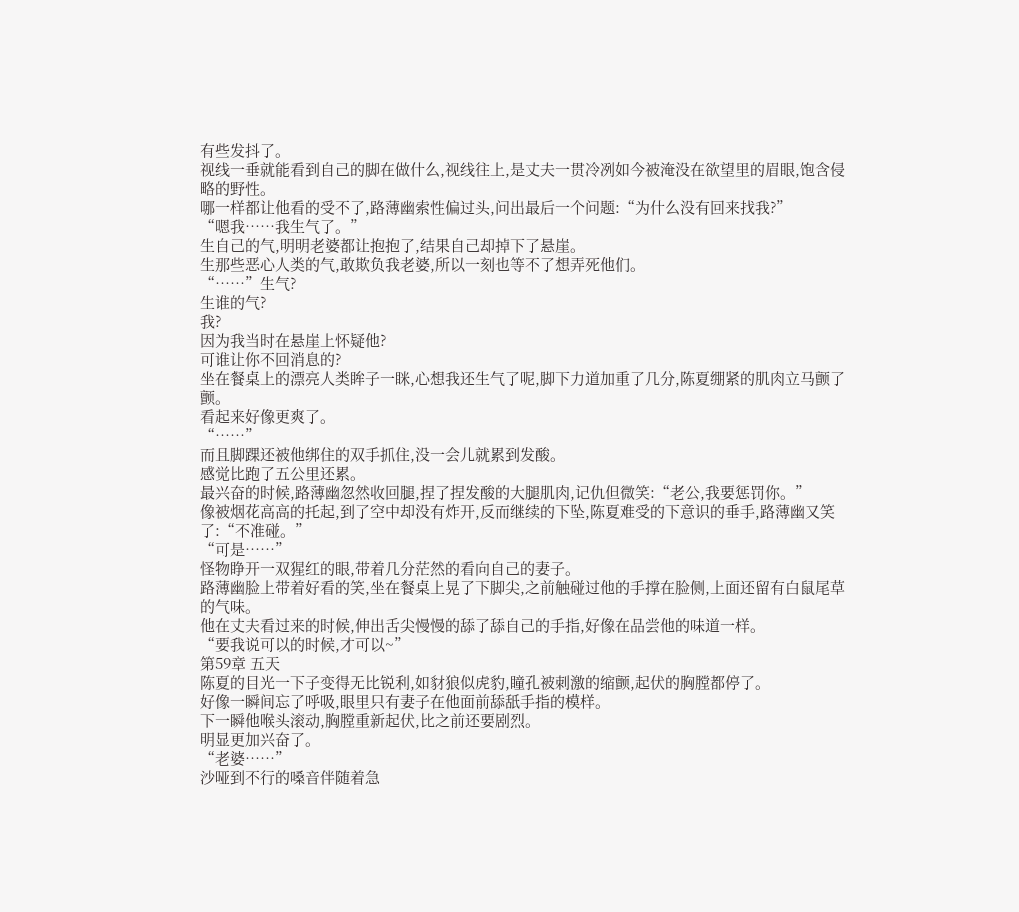有些发抖了。
视线一垂就能看到自己的脚在做什么,视线往上,是丈夫一贯冷冽如今被淹没在欲望里的眉眼,饱含侵略的野性。
哪一样都让他看的受不了,路薄幽索性偏过头,问出最后一个问题:“为什么没有回来找我?”
“嗯我……我生气了。”
生自己的气,明明老婆都让抱抱了,结果自己却掉下了悬崖。
生那些恶心人类的气,敢欺负我老婆,所以一刻也等不了想弄死他们。
“……”生气?
生谁的气?
我?
因为我当时在悬崖上怀疑他?
可谁让你不回消息的?
坐在餐桌上的漂亮人类眸子一眯,心想我还生气了呢,脚下力道加重了几分,陈夏绷紧的肌肉立马颤了颤。
看起来好像更爽了。
“……”
而且脚踝还被他绑住的双手抓住,没一会儿就累到发酸。
感觉比跑了五公里还累。
最兴奋的时候,路薄幽忽然收回腿,捏了捏发酸的大腿肌肉,记仇但微笑:“老公,我要惩罚你。”
像被烟花高高的托起,到了空中却没有炸开,反而继续的下坠,陈夏难受的下意识的垂手,路薄幽又笑了:“不准碰。”
“可是……”
怪物睁开一双猩红的眼,带着几分茫然的看向自己的妻子。
路薄幽脸上带着好看的笑,坐在餐桌上晃了下脚尖,之前触碰过他的手撑在脸侧,上面还留有白鼠尾草的气味。
他在丈夫看过来的时候,伸出舌尖慢慢的舔了舔自己的手指,好像在品尝他的味道一样。
“要我说可以的时候,才可以~”
第59章 五天
陈夏的目光一下子变得无比锐利,如豺狼似虎豹,瞳孔被刺激的缩颤,起伏的胸膛都停了。
好像一瞬间忘了呼吸,眼里只有妻子在他面前舔舐手指的模样。
下一瞬他喉头滚动,胸膛重新起伏,比之前还要剧烈。
明显更加兴奋了。
“老婆……”
沙哑到不行的嗓音伴随着急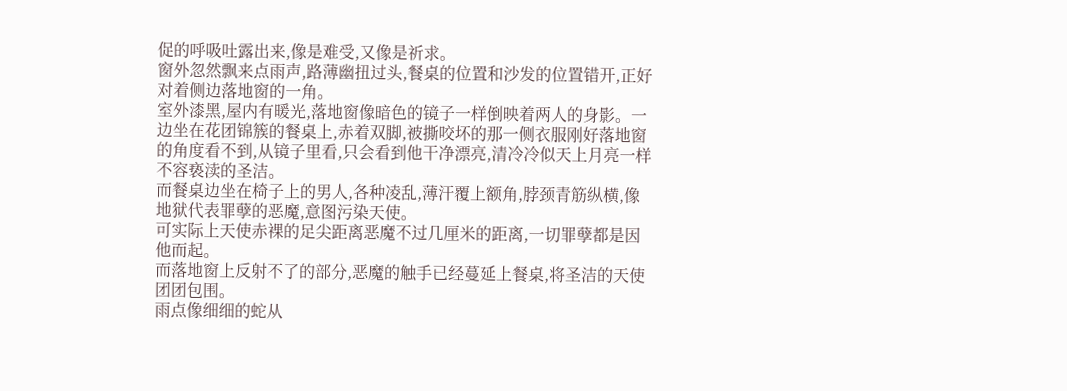促的呼吸吐露出来,像是难受,又像是祈求。
窗外忽然飘来点雨声,路薄幽扭过头,餐桌的位置和沙发的位置错开,正好对着侧边落地窗的一角。
室外漆黑,屋内有暖光,落地窗像暗色的镜子一样倒映着两人的身影。一边坐在花团锦簇的餐桌上,赤着双脚,被撕咬坏的那一侧衣服刚好落地窗的角度看不到,从镜子里看,只会看到他干净漂亮,清冷冷似天上月亮一样不容亵渎的圣洁。
而餐桌边坐在椅子上的男人,各种凌乱,薄汗覆上额角,脖颈青筋纵横,像地狱代表罪孽的恶魔,意图污染天使。
可实际上天使赤裸的足尖距离恶魔不过几厘米的距离,一切罪孽都是因他而起。
而落地窗上反射不了的部分,恶魔的触手已经蔓延上餐桌,将圣洁的天使团团包围。
雨点像细细的蛇从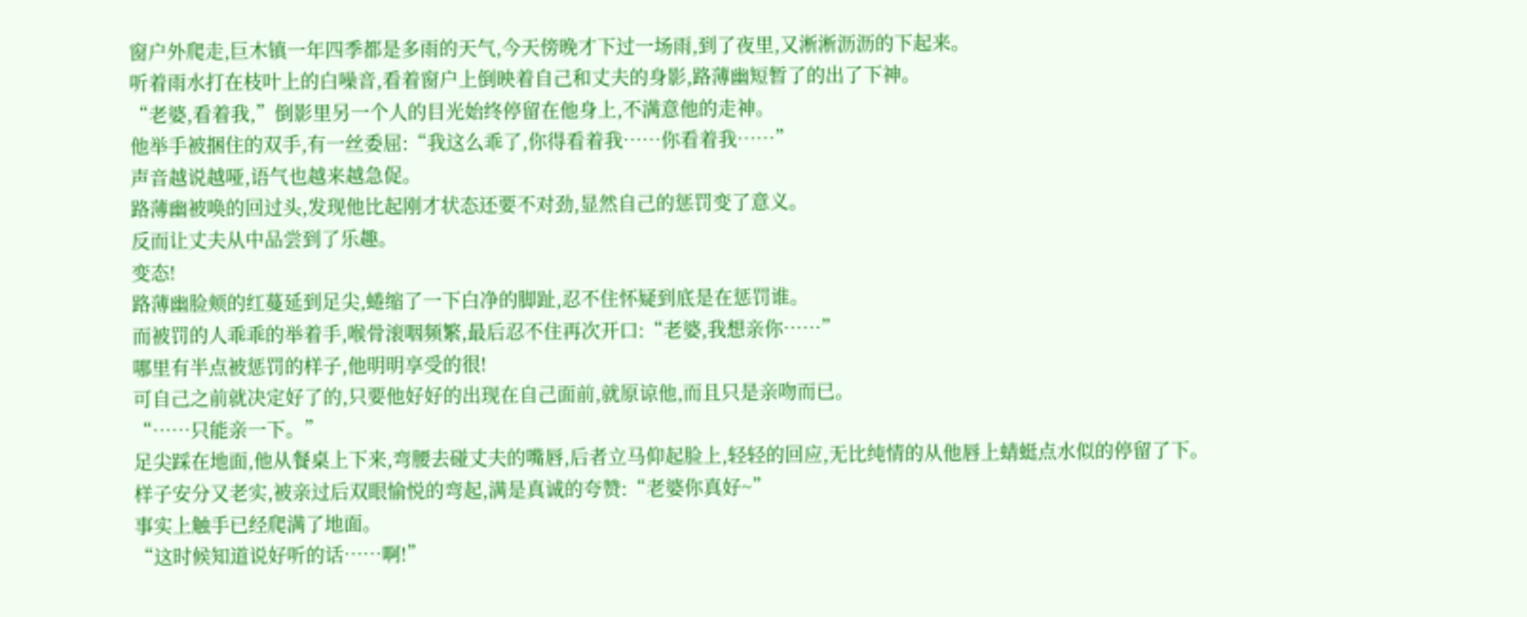窗户外爬走,巨木镇一年四季都是多雨的天气,今天傍晚才下过一场雨,到了夜里,又淅淅沥沥的下起来。
听着雨水打在枝叶上的白噪音,看着窗户上倒映着自己和丈夫的身影,路薄幽短暂了的出了下神。
“老婆,看着我,”倒影里另一个人的目光始终停留在他身上,不满意他的走神。
他举手被捆住的双手,有一丝委屈:“我这么乖了,你得看着我……你看着我……”
声音越说越哑,语气也越来越急促。
路薄幽被唤的回过头,发现他比起刚才状态还要不对劲,显然自己的惩罚变了意义。
反而让丈夫从中品尝到了乐趣。
变态!
路薄幽脸颊的红蔓延到足尖,蜷缩了一下白净的脚趾,忍不住怀疑到底是在惩罚谁。
而被罚的人乖乖的举着手,喉骨滚咽频繁,最后忍不住再次开口:“老婆,我想亲你……”
哪里有半点被惩罚的样子,他明明享受的很!
可自己之前就决定好了的,只要他好好的出现在自己面前,就原谅他,而且只是亲吻而已。
“……只能亲一下。”
足尖踩在地面,他从餐桌上下来,弯腰去碰丈夫的嘴唇,后者立马仰起脸上,轻轻的回应,无比纯情的从他唇上蜻蜓点水似的停留了下。
样子安分又老实,被亲过后双眼愉悦的弯起,满是真诚的夸赞:“老婆你真好~”
事实上触手已经爬满了地面。
“这时候知道说好听的话……啊!”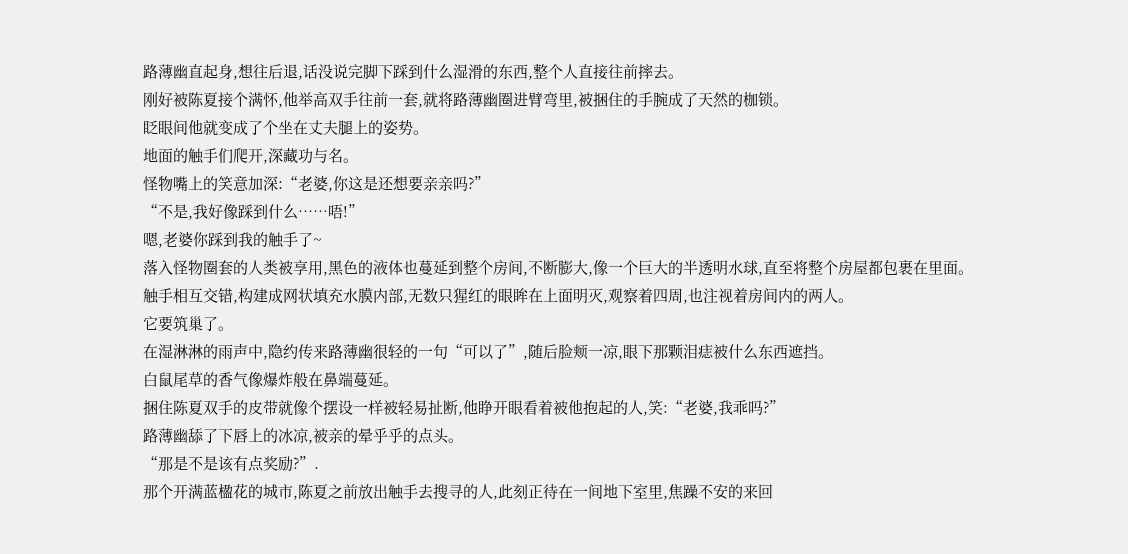路薄幽直起身,想往后退,话没说完脚下踩到什么湿滑的东西,整个人直接往前摔去。
刚好被陈夏接个满怀,他举高双手往前一套,就将路薄幽圈进臂弯里,被捆住的手腕成了天然的枷锁。
眨眼间他就变成了个坐在丈夫腿上的姿势。
地面的触手们爬开,深藏功与名。
怪物嘴上的笑意加深:“老婆,你这是还想要亲亲吗?”
“不是,我好像踩到什么……唔!”
嗯,老婆你踩到我的触手了~
落入怪物圈套的人类被享用,黑色的液体也蔓延到整个房间,不断膨大,像一个巨大的半透明水球,直至将整个房屋都包裹在里面。
触手相互交错,构建成网状填充水膜内部,无数只猩红的眼眸在上面明灭,观察着四周,也注视着房间内的两人。
它要筑巢了。
在湿淋淋的雨声中,隐约传来路薄幽很轻的一句“可以了”,随后脸颊一凉,眼下那颗泪痣被什么东西遮挡。
白鼠尾草的香气像爆炸般在鼻端蔓延。
捆住陈夏双手的皮带就像个摆设一样被轻易扯断,他睁开眼看着被他抱起的人,笑:“老婆,我乖吗?”
路薄幽舔了下唇上的冰凉,被亲的晕乎乎的点头。
“那是不是该有点奖励?”.
那个开满蓝楹花的城市,陈夏之前放出触手去搜寻的人,此刻正待在一间地下室里,焦躁不安的来回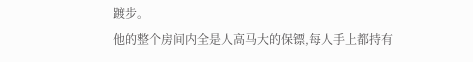踱步。
他的整个房间内全是人高马大的保镖,每人手上都持有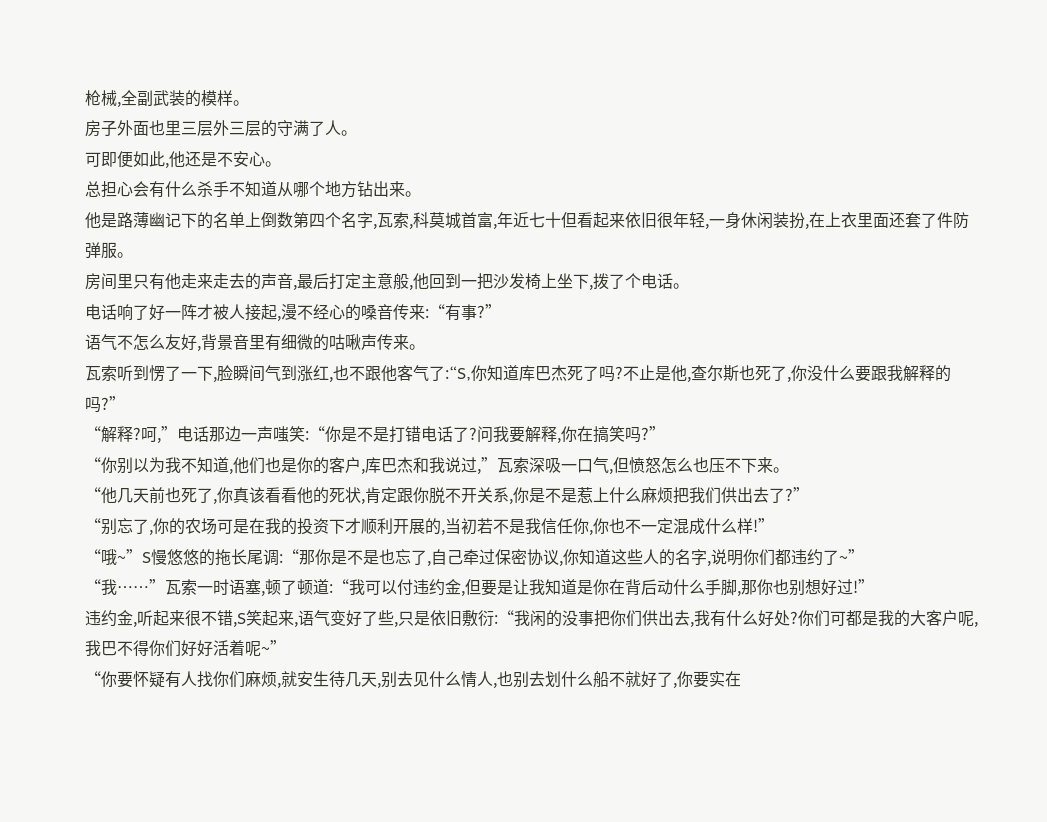枪械,全副武装的模样。
房子外面也里三层外三层的守满了人。
可即便如此,他还是不安心。
总担心会有什么杀手不知道从哪个地方钻出来。
他是路薄幽记下的名单上倒数第四个名字,瓦索,科莫城首富,年近七十但看起来依旧很年轻,一身休闲装扮,在上衣里面还套了件防弹服。
房间里只有他走来走去的声音,最后打定主意般,他回到一把沙发椅上坐下,拨了个电话。
电话响了好一阵才被人接起,漫不经心的嗓音传来:“有事?”
语气不怎么友好,背景音里有细微的咕啾声传来。
瓦索听到愣了一下,脸瞬间气到涨红,也不跟他客气了:“S,你知道库巴杰死了吗?不止是他,查尔斯也死了,你没什么要跟我解释的吗?”
“解释?呵,”电话那边一声嗤笑:“你是不是打错电话了?问我要解释,你在搞笑吗?”
“你别以为我不知道,他们也是你的客户,库巴杰和我说过,”瓦索深吸一口气,但愤怒怎么也压不下来。
“他几天前也死了,你真该看看他的死状,肯定跟你脱不开关系,你是不是惹上什么麻烦把我们供出去了?”
“别忘了,你的农场可是在我的投资下才顺利开展的,当初若不是我信任你,你也不一定混成什么样!”
“哦~”S慢悠悠的拖长尾调:“那你是不是也忘了,自己牵过保密协议,你知道这些人的名字,说明你们都违约了~”
“我……”瓦索一时语塞,顿了顿道:“我可以付违约金,但要是让我知道是你在背后动什么手脚,那你也别想好过!”
违约金,听起来很不错,S笑起来,语气变好了些,只是依旧敷衍:“我闲的没事把你们供出去,我有什么好处?你们可都是我的大客户呢,我巴不得你们好好活着呢~”
“你要怀疑有人找你们麻烦,就安生待几天,别去见什么情人,也别去划什么船不就好了,你要实在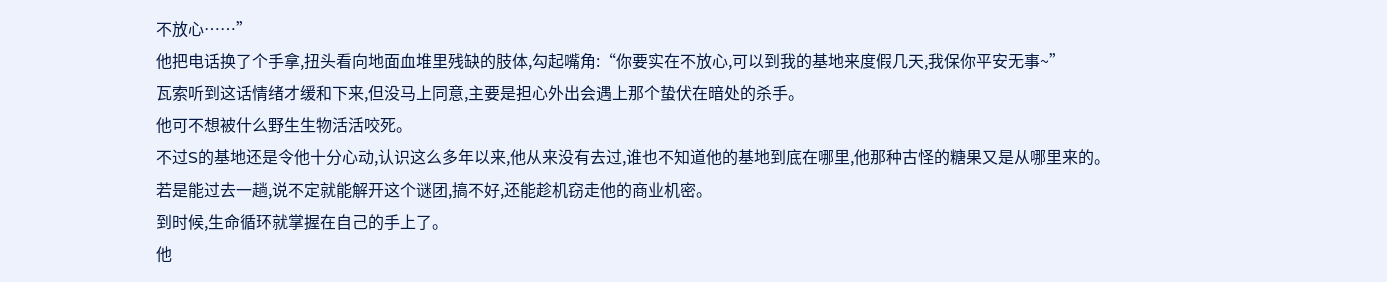不放心……”
他把电话换了个手拿,扭头看向地面血堆里残缺的肢体,勾起嘴角:“你要实在不放心,可以到我的基地来度假几天,我保你平安无事~”
瓦索听到这话情绪才缓和下来,但没马上同意,主要是担心外出会遇上那个蛰伏在暗处的杀手。
他可不想被什么野生生物活活咬死。
不过S的基地还是令他十分心动,认识这么多年以来,他从来没有去过,谁也不知道他的基地到底在哪里,他那种古怪的糖果又是从哪里来的。
若是能过去一趟,说不定就能解开这个谜团,搞不好,还能趁机窃走他的商业机密。
到时候,生命循环就掌握在自己的手上了。
他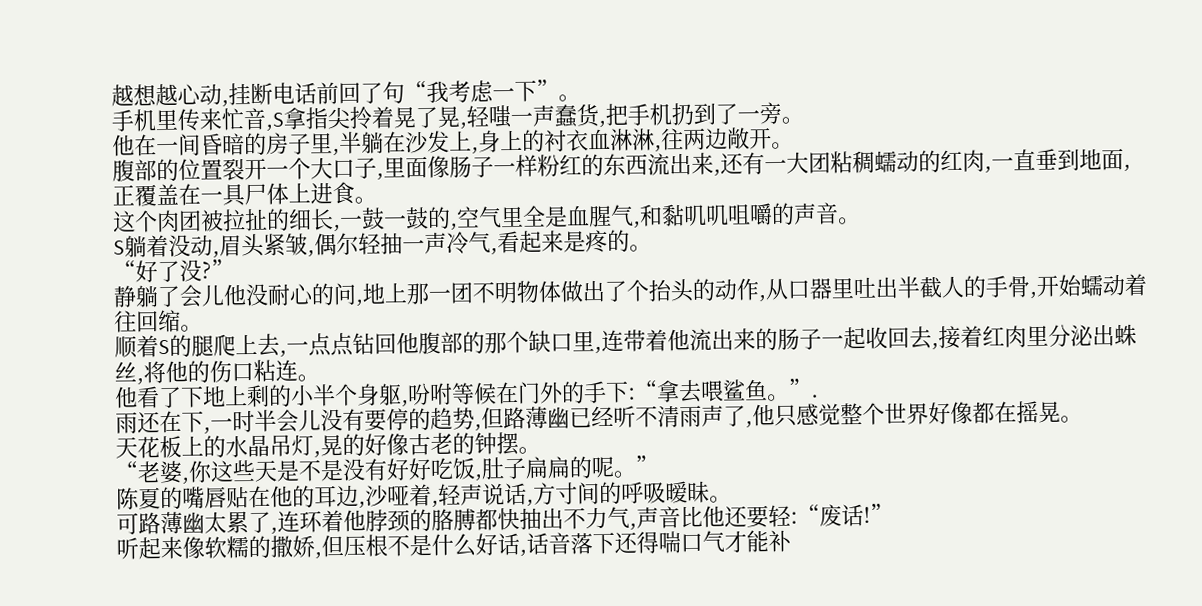越想越心动,挂断电话前回了句“我考虑一下”。
手机里传来忙音,S拿指尖拎着晃了晃,轻嗤一声蠢货,把手机扔到了一旁。
他在一间昏暗的房子里,半躺在沙发上,身上的衬衣血淋淋,往两边敞开。
腹部的位置裂开一个大口子,里面像肠子一样粉红的东西流出来,还有一大团粘稠蠕动的红肉,一直垂到地面,正覆盖在一具尸体上进食。
这个肉团被拉扯的细长,一鼓一鼓的,空气里全是血腥气,和黏叽叽咀嚼的声音。
S躺着没动,眉头紧皱,偶尔轻抽一声冷气,看起来是疼的。
“好了没?”
静躺了会儿他没耐心的问,地上那一团不明物体做出了个抬头的动作,从口器里吐出半截人的手骨,开始蠕动着往回缩。
顺着S的腿爬上去,一点点钻回他腹部的那个缺口里,连带着他流出来的肠子一起收回去,接着红肉里分泌出蛛丝,将他的伤口粘连。
他看了下地上剩的小半个身躯,吩咐等候在门外的手下:“拿去喂鲨鱼。”.
雨还在下,一时半会儿没有要停的趋势,但路薄幽已经听不清雨声了,他只感觉整个世界好像都在摇晃。
天花板上的水晶吊灯,晃的好像古老的钟摆。
“老婆,你这些天是不是没有好好吃饭,肚子扁扁的呢。”
陈夏的嘴唇贴在他的耳边,沙哑着,轻声说话,方寸间的呼吸暧昧。
可路薄幽太累了,连环着他脖颈的胳膊都快抽出不力气,声音比他还要轻:“废话!”
听起来像软糯的撒娇,但压根不是什么好话,话音落下还得喘口气才能补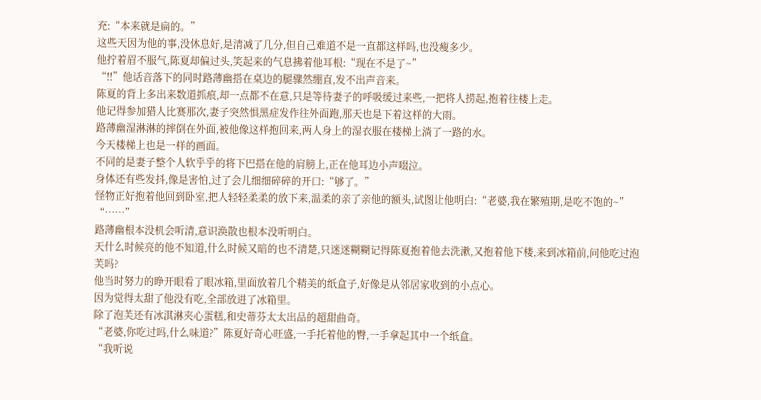充:“本来就是扁的。”
这些天因为他的事,没休息好,是清减了几分,但自己难道不是一直都这样吗,也没瘦多少。
他拧着眉不服气,陈夏却偏过头,笑起来的气息拂着他耳根:“现在不是了~”
“!!”他话音落下的同时路薄幽搭在桌边的腿骤然绷直,发不出声音来。
陈夏的背上多出来数道抓痕,却一点都不在意,只是等待妻子的呼吸缓过来些,一把将人捞起,抱着往楼上走。
他记得参加猎人比赛那次,妻子突然惧黑症发作往外面跑,那天也是下着这样的大雨。
路薄幽湿淋淋的摔倒在外面,被他像这样抱回来,两人身上的湿衣服在楼梯上淌了一路的水。
今天楼梯上也是一样的画面。
不同的是妻子整个人软乎乎的将下巴搭在他的肩膀上,正在他耳边小声啜泣。
身体还有些发抖,像是害怕,过了会儿细细碎碎的开口:“够了。”
怪物正好抱着他回到卧室,把人轻轻柔柔的放下来,温柔的亲了亲他的额头,试图让他明白:“老婆,我在繁殖期,是吃不饱的~”
“……”
路薄幽根本没机会听清,意识涣散也根本没听明白。
天什么时候亮的他不知道,什么时候又暗的也不清楚,只迷迷糊糊记得陈夏抱着他去洗漱,又抱着他下楼,来到冰箱前,问他吃过泡芙吗?
他当时努力的睁开眼看了眼冰箱,里面放着几个精美的纸盒子,好像是从邻居家收到的小点心。
因为觉得太甜了他没有吃,全部放进了冰箱里。
除了泡芙还有冰淇淋夹心蛋糕,和史蒂芬太太出品的超甜曲奇。
“老婆,你吃过吗,什么味道?”陈夏好奇心旺盛,一手托着他的臀,一手拿起其中一个纸盒。
“我听说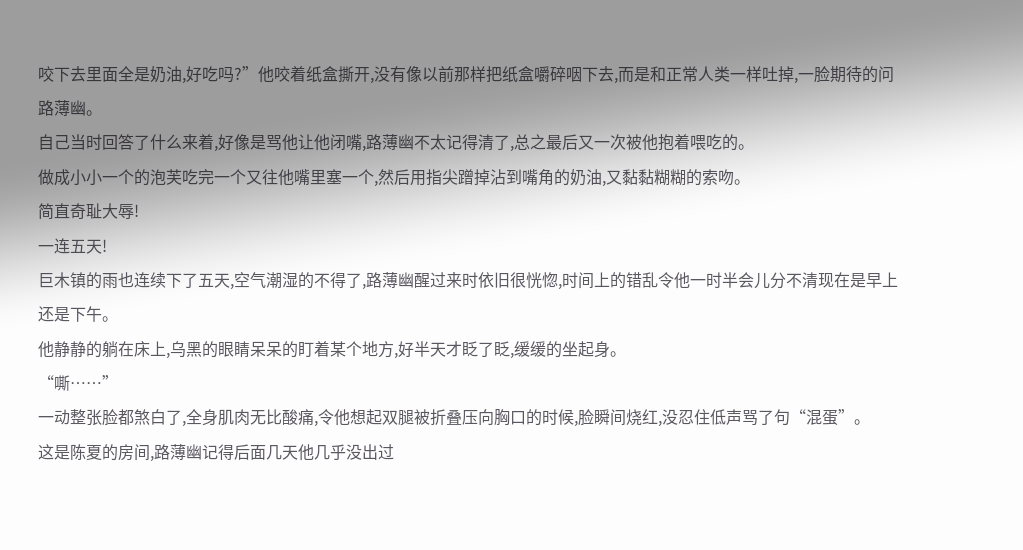咬下去里面全是奶油,好吃吗?”他咬着纸盒撕开,没有像以前那样把纸盒嚼碎咽下去,而是和正常人类一样吐掉,一脸期待的问路薄幽。
自己当时回答了什么来着,好像是骂他让他闭嘴,路薄幽不太记得清了,总之最后又一次被他抱着喂吃的。
做成小小一个的泡芙吃完一个又往他嘴里塞一个,然后用指尖蹭掉沾到嘴角的奶油,又黏黏糊糊的索吻。
简直奇耻大辱!
一连五天!
巨木镇的雨也连续下了五天,空气潮湿的不得了,路薄幽醒过来时依旧很恍惚,时间上的错乱令他一时半会儿分不清现在是早上还是下午。
他静静的躺在床上,乌黑的眼睛呆呆的盯着某个地方,好半天才眨了眨,缓缓的坐起身。
“嘶……”
一动整张脸都煞白了,全身肌肉无比酸痛,令他想起双腿被折叠压向胸口的时候,脸瞬间烧红,没忍住低声骂了句“混蛋”。
这是陈夏的房间,路薄幽记得后面几天他几乎没出过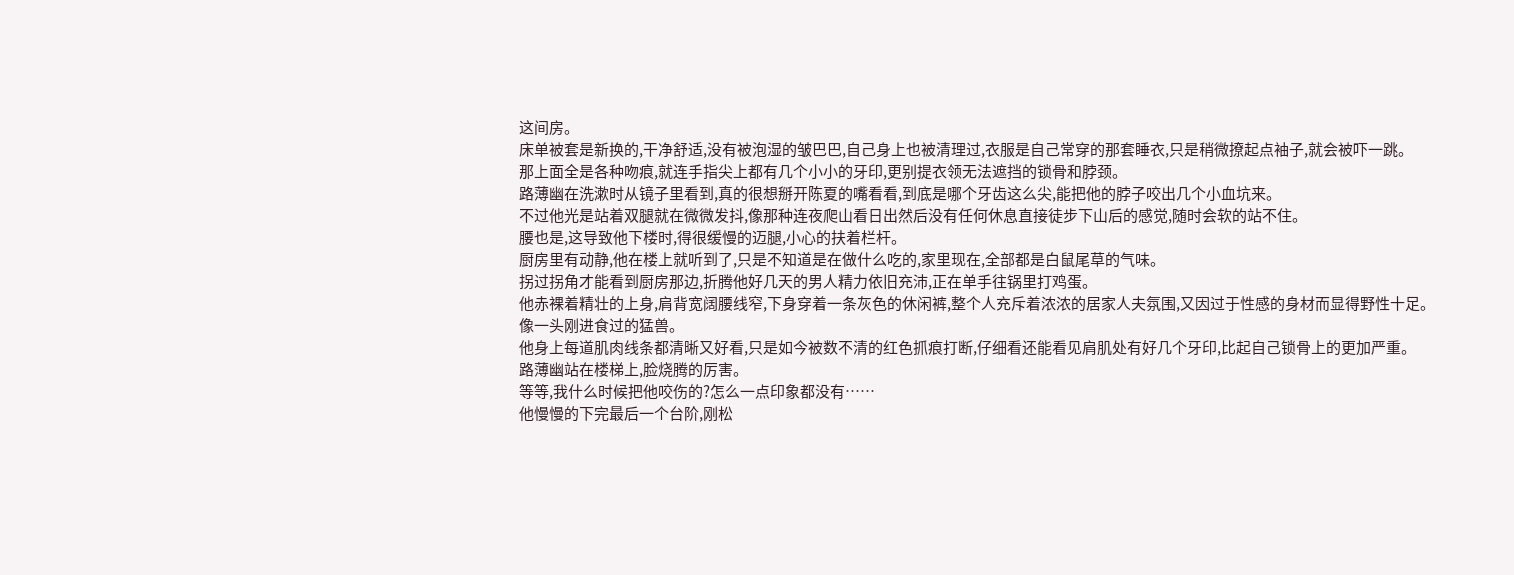这间房。
床单被套是新换的,干净舒适,没有被泡湿的皱巴巴,自己身上也被清理过,衣服是自己常穿的那套睡衣,只是稍微撩起点袖子,就会被吓一跳。
那上面全是各种吻痕,就连手指尖上都有几个小小的牙印,更别提衣领无法遮挡的锁骨和脖颈。
路薄幽在洗漱时从镜子里看到,真的很想掰开陈夏的嘴看看,到底是哪个牙齿这么尖,能把他的脖子咬出几个小血坑来。
不过他光是站着双腿就在微微发抖,像那种连夜爬山看日出然后没有任何休息直接徒步下山后的感觉,随时会软的站不住。
腰也是,这导致他下楼时,得很缓慢的迈腿,小心的扶着栏杆。
厨房里有动静,他在楼上就听到了,只是不知道是在做什么吃的,家里现在,全部都是白鼠尾草的气味。
拐过拐角才能看到厨房那边,折腾他好几天的男人精力依旧充沛,正在单手往锅里打鸡蛋。
他赤裸着精壮的上身,肩背宽阔腰线窄,下身穿着一条灰色的休闲裤,整个人充斥着浓浓的居家人夫氛围,又因过于性感的身材而显得野性十足。
像一头刚进食过的猛兽。
他身上每道肌肉线条都清晰又好看,只是如今被数不清的红色抓痕打断,仔细看还能看见肩肌处有好几个牙印,比起自己锁骨上的更加严重。
路薄幽站在楼梯上,脸烧腾的厉害。
等等,我什么时候把他咬伤的?怎么一点印象都没有……
他慢慢的下完最后一个台阶,刚松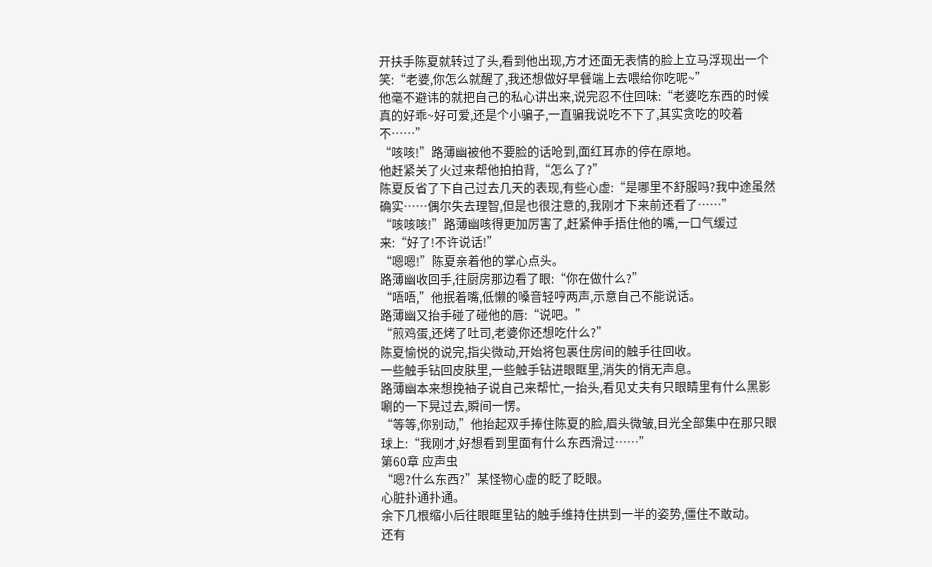开扶手陈夏就转过了头,看到他出现,方才还面无表情的脸上立马浮现出一个笑:“老婆,你怎么就醒了,我还想做好早餐端上去喂给你吃呢~”
他毫不避讳的就把自己的私心讲出来,说完忍不住回味:“老婆吃东西的时候真的好乖~好可爱,还是个小骗子,一直骗我说吃不下了,其实贪吃的咬着不……”
“咳咳!”路薄幽被他不要脸的话呛到,面红耳赤的停在原地。
他赶紧关了火过来帮他拍拍背,“怎么了?”
陈夏反省了下自己过去几天的表现,有些心虚:“是哪里不舒服吗?我中途虽然确实……偶尔失去理智,但是也很注意的,我刚才下来前还看了……”
“咳咳咳!”路薄幽咳得更加厉害了,赶紧伸手捂住他的嘴,一口气缓过来:“好了!不许说话!”
“嗯嗯!”陈夏亲着他的掌心点头。
路薄幽收回手,往厨房那边看了眼:“你在做什么?”
“唔唔,”他抿着嘴,低懒的嗓音轻哼两声,示意自己不能说话。
路薄幽又抬手碰了碰他的唇:“说吧。”
“煎鸡蛋,还烤了吐司,老婆你还想吃什么?”
陈夏愉悦的说完,指尖微动,开始将包裹住房间的触手往回收。
一些触手钻回皮肤里,一些触手钻进眼眶里,消失的悄无声息。
路薄幽本来想挽袖子说自己来帮忙,一抬头,看见丈夫有只眼睛里有什么黑影唰的一下晃过去,瞬间一愣。
“等等,你别动,”他抬起双手捧住陈夏的脸,眉头微皱,目光全部集中在那只眼球上:“我刚才,好想看到里面有什么东西滑过……”
第60章 应声虫
“嗯?什么东西?”某怪物心虚的眨了眨眼。
心脏扑通扑通。
余下几根缩小后往眼眶里钻的触手维持住拱到一半的姿势,僵住不敢动。
还有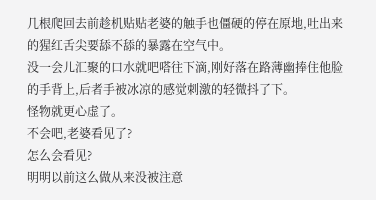几根爬回去前趁机贴贴老婆的触手也僵硬的停在原地,吐出来的猩红舌尖要舔不舔的暴露在空气中。
没一会儿汇聚的口水就吧嗒往下滴,刚好落在路薄幽捧住他脸的手背上,后者手被冰凉的感觉刺激的轻微抖了下。
怪物就更心虚了。
不会吧,老婆看见了?
怎么会看见?
明明以前这么做从来没被注意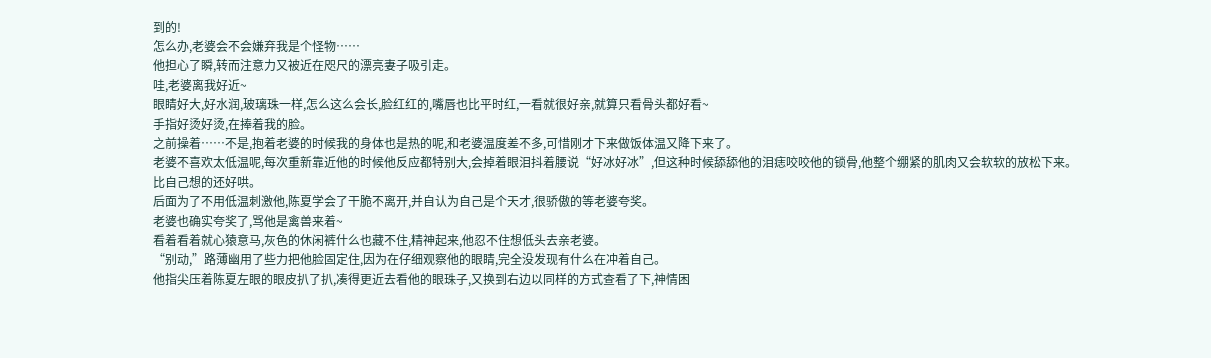到的!
怎么办,老婆会不会嫌弃我是个怪物……
他担心了瞬,转而注意力又被近在咫尺的漂亮妻子吸引走。
哇,老婆离我好近~
眼睛好大,好水润,玻璃珠一样,怎么这么会长,脸红红的,嘴唇也比平时红,一看就很好亲,就算只看骨头都好看~
手指好烫好烫,在捧着我的脸。
之前操着……不是,抱着老婆的时候我的身体也是热的呢,和老婆温度差不多,可惜刚才下来做饭体温又降下来了。
老婆不喜欢太低温呢,每次重新靠近他的时候他反应都特别大,会掉着眼泪抖着腰说“好冰好冰”,但这种时候舔舔他的泪痣咬咬他的锁骨,他整个绷紧的肌肉又会软软的放松下来。
比自己想的还好哄。
后面为了不用低温刺激他,陈夏学会了干脆不离开,并自认为自己是个天才,很骄傲的等老婆夸奖。
老婆也确实夸奖了,骂他是禽兽来着~
看着看着就心猿意马,灰色的休闲裤什么也藏不住,精神起来,他忍不住想低头去亲老婆。
“别动,”路薄幽用了些力把他脸固定住,因为在仔细观察他的眼睛,完全没发现有什么在冲着自己。
他指尖压着陈夏左眼的眼皮扒了扒,凑得更近去看他的眼珠子,又换到右边以同样的方式查看了下,神情困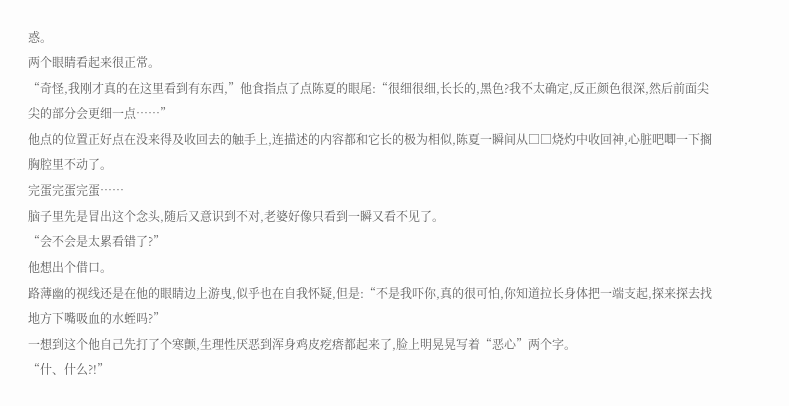惑。
两个眼睛看起来很正常。
“奇怪,我刚才真的在这里看到有东西,”他食指点了点陈夏的眼尾:“很细很细,长长的,黑色?我不太确定,反正颜色很深,然后前面尖尖的部分会更细一点……”
他点的位置正好点在没来得及收回去的触手上,连描述的内容都和它长的极为相似,陈夏一瞬间从□□烧灼中收回神,心脏吧唧一下搁胸腔里不动了。
完蛋完蛋完蛋……
脑子里先是冒出这个念头,随后又意识到不对,老婆好像只看到一瞬又看不见了。
“会不会是太累看错了?”
他想出个借口。
路薄幽的视线还是在他的眼睛边上游曳,似乎也在自我怀疑,但是:“不是我吓你,真的很可怕,你知道拉长身体把一端支起,探来探去找地方下嘴吸血的水蛭吗?”
一想到这个他自己先打了个寒颤,生理性厌恶到浑身鸡皮疙瘩都起来了,脸上明晃晃写着“恶心”两个字。
“什、什么?!”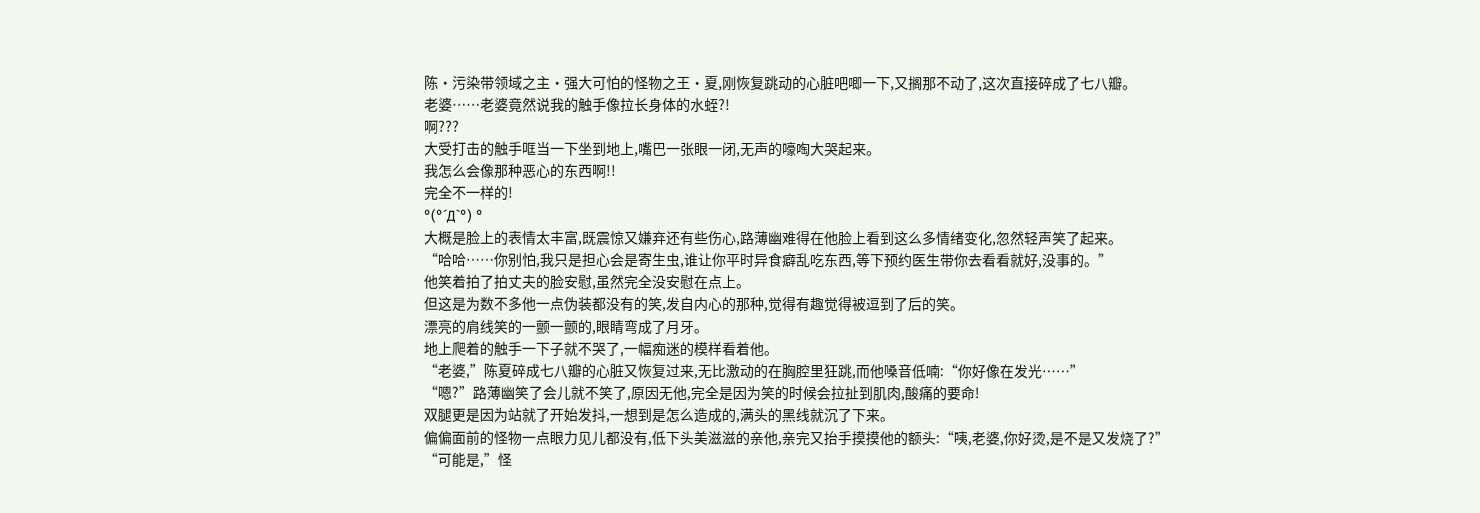陈·污染带领域之主·强大可怕的怪物之王·夏,刚恢复跳动的心脏吧唧一下,又搁那不动了,这次直接碎成了七八瓣。
老婆……老婆竟然说我的触手像拉长身体的水蛭?!
啊???
大受打击的触手哐当一下坐到地上,嘴巴一张眼一闭,无声的嚎啕大哭起来。
我怎么会像那种恶心的东西啊!!
完全不一样的!
°(°ˊДˋ°) °
大概是脸上的表情太丰富,既震惊又嫌弃还有些伤心,路薄幽难得在他脸上看到这么多情绪变化,忽然轻声笑了起来。
“哈哈……你别怕,我只是担心会是寄生虫,谁让你平时异食癖乱吃东西,等下预约医生带你去看看就好,没事的。”
他笑着拍了拍丈夫的脸安慰,虽然完全没安慰在点上。
但这是为数不多他一点伪装都没有的笑,发自内心的那种,觉得有趣觉得被逗到了后的笑。
漂亮的肩线笑的一颤一颤的,眼睛弯成了月牙。
地上爬着的触手一下子就不哭了,一幅痴迷的模样看着他。
“老婆,”陈夏碎成七八瓣的心脏又恢复过来,无比激动的在胸腔里狂跳,而他嗓音低喃:“你好像在发光……”
“嗯?”路薄幽笑了会儿就不笑了,原因无他,完全是因为笑的时候会拉扯到肌肉,酸痛的要命!
双腿更是因为站就了开始发抖,一想到是怎么造成的,满头的黑线就沉了下来。
偏偏面前的怪物一点眼力见儿都没有,低下头美滋滋的亲他,亲完又抬手摸摸他的额头:“咦,老婆,你好烫,是不是又发烧了?”
“可能是,”怪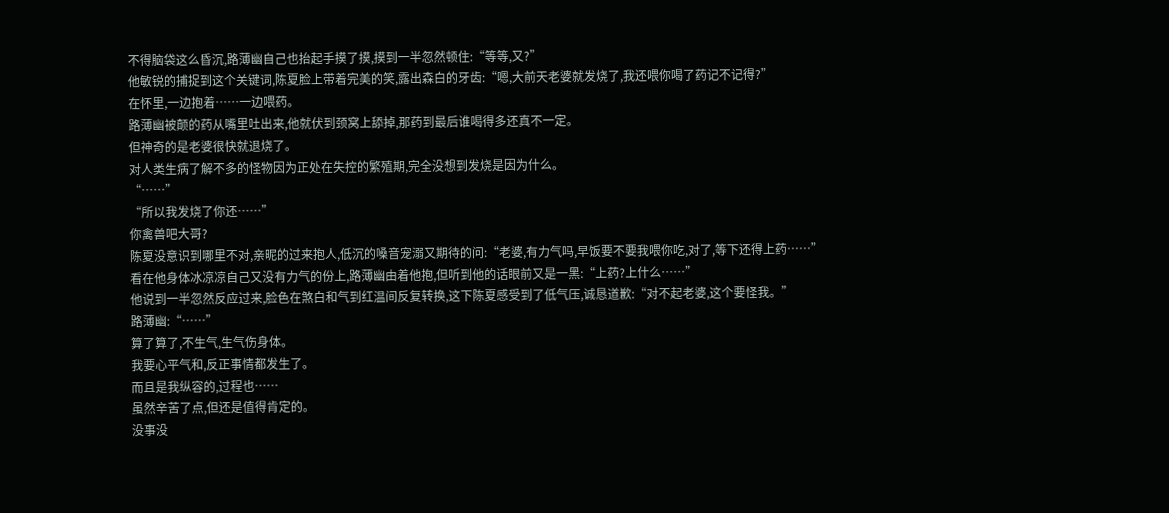不得脑袋这么昏沉,路薄幽自己也抬起手摸了摸,摸到一半忽然顿住:“等等,又?”
他敏锐的捕捉到这个关键词,陈夏脸上带着完美的笑,露出森白的牙齿:“嗯,大前天老婆就发烧了,我还喂你喝了药记不记得?”
在怀里,一边抱着……一边喂药。
路薄幽被颠的药从嘴里吐出来,他就伏到颈窝上舔掉,那药到最后谁喝得多还真不一定。
但神奇的是老婆很快就退烧了。
对人类生病了解不多的怪物因为正处在失控的繁殖期,完全没想到发烧是因为什么。
“……”
“所以我发烧了你还……”
你禽兽吧大哥?
陈夏没意识到哪里不对,亲昵的过来抱人,低沉的嗓音宠溺又期待的问:“老婆,有力气吗,早饭要不要我喂你吃,对了,等下还得上药……”
看在他身体冰凉凉自己又没有力气的份上,路薄幽由着他抱,但听到他的话眼前又是一黑:“上药?上什么……”
他说到一半忽然反应过来,脸色在煞白和气到红温间反复转换,这下陈夏感受到了低气压,诚恳道歉:“对不起老婆,这个要怪我。”
路薄幽:“……”
算了算了,不生气,生气伤身体。
我要心平气和,反正事情都发生了。
而且是我纵容的,过程也……
虽然辛苦了点,但还是值得肯定的。
没事没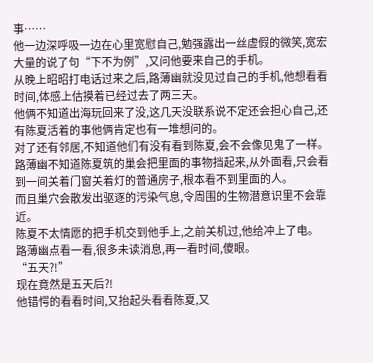事……
他一边深呼吸一边在心里宽慰自己,勉强露出一丝虚假的微笑,宽宏大量的说了句“下不为例”,又问他要来自己的手机。
从晚上昭昭打电话过来之后,路薄幽就没见过自己的手机,他想看看时间,体感上估摸着已经过去了两三天。
他俩不知道出海玩回来了没,这几天没联系说不定还会担心自己,还有陈夏活着的事他俩肯定也有一堆想问的。
对了还有邻居,不知道他们有没有看到陈夏,会不会像见鬼了一样。
路薄幽不知道陈夏筑的巢会把里面的事物挡起来,从外面看,只会看到一间关着门窗关着灯的普通房子,根本看不到里面的人。
而且巢穴会散发出驱逐的污染气息,令周围的生物潜意识里不会靠近。
陈夏不太情愿的把手机交到他手上,之前关机过,他给冲上了电。
路薄幽点看一看,很多未读消息,再一看时间,傻眼。
“五天?!”
现在竟然是五天后?!
他错愕的看看时间,又抬起头看看陈夏,又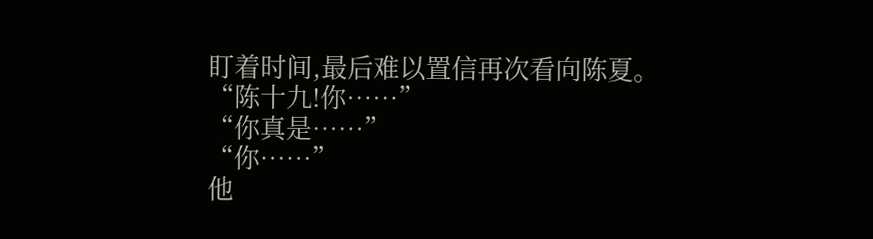盯着时间,最后难以置信再次看向陈夏。
“陈十九!你……”
“你真是……”
“你……”
他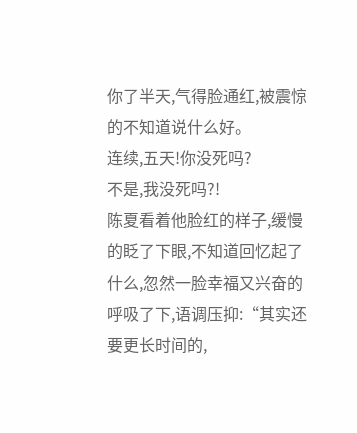你了半天,气得脸通红,被震惊的不知道说什么好。
连续,五天!你没死吗?
不是,我没死吗?!
陈夏看着他脸红的样子,缓慢的眨了下眼,不知道回忆起了什么,忽然一脸幸福又兴奋的呼吸了下,语调压抑:“其实还要更长时间的,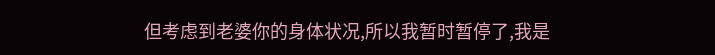但考虑到老婆你的身体状况,所以我暂时暂停了,我是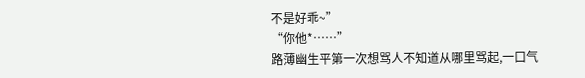不是好乖~”
“你他*……”
路薄幽生平第一次想骂人不知道从哪里骂起,一口气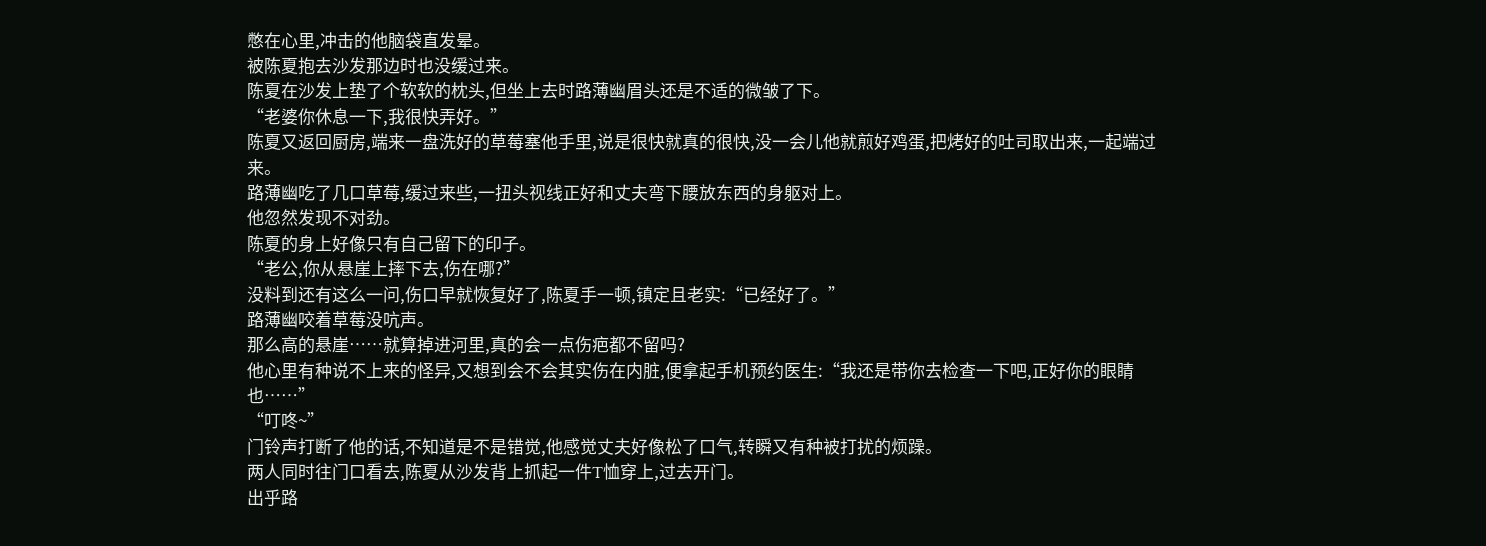憋在心里,冲击的他脑袋直发晕。
被陈夏抱去沙发那边时也没缓过来。
陈夏在沙发上垫了个软软的枕头,但坐上去时路薄幽眉头还是不适的微皱了下。
“老婆你休息一下,我很快弄好。”
陈夏又返回厨房,端来一盘洗好的草莓塞他手里,说是很快就真的很快,没一会儿他就煎好鸡蛋,把烤好的吐司取出来,一起端过来。
路薄幽吃了几口草莓,缓过来些,一扭头视线正好和丈夫弯下腰放东西的身躯对上。
他忽然发现不对劲。
陈夏的身上好像只有自己留下的印子。
“老公,你从悬崖上摔下去,伤在哪?”
没料到还有这么一问,伤口早就恢复好了,陈夏手一顿,镇定且老实:“已经好了。”
路薄幽咬着草莓没吭声。
那么高的悬崖……就算掉进河里,真的会一点伤疤都不留吗?
他心里有种说不上来的怪异,又想到会不会其实伤在内脏,便拿起手机预约医生:“我还是带你去检查一下吧,正好你的眼睛也……”
“叮咚~”
门铃声打断了他的话,不知道是不是错觉,他感觉丈夫好像松了口气,转瞬又有种被打扰的烦躁。
两人同时往门口看去,陈夏从沙发背上抓起一件T恤穿上,过去开门。
出乎路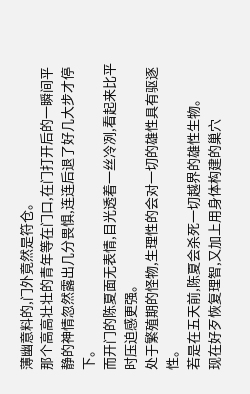薄幽意料的,门外竟然是符仓。
那个高高壮壮的青年等在门口,在门打开后的一瞬间平静的神情忽然露出几分畏惧,连连后退了好几大步才停下。
而开门的陈夏面无表情,目光透着一丝冷冽,看起来比平时压迫感更强。
处于繁殖期的怪物,生理性的会对一切的雄性具有驱逐性。
若是在五天前,陈夏会杀死一切越界的雄性生物。
现在好歹恢复理智,又加上用身体构建的巢穴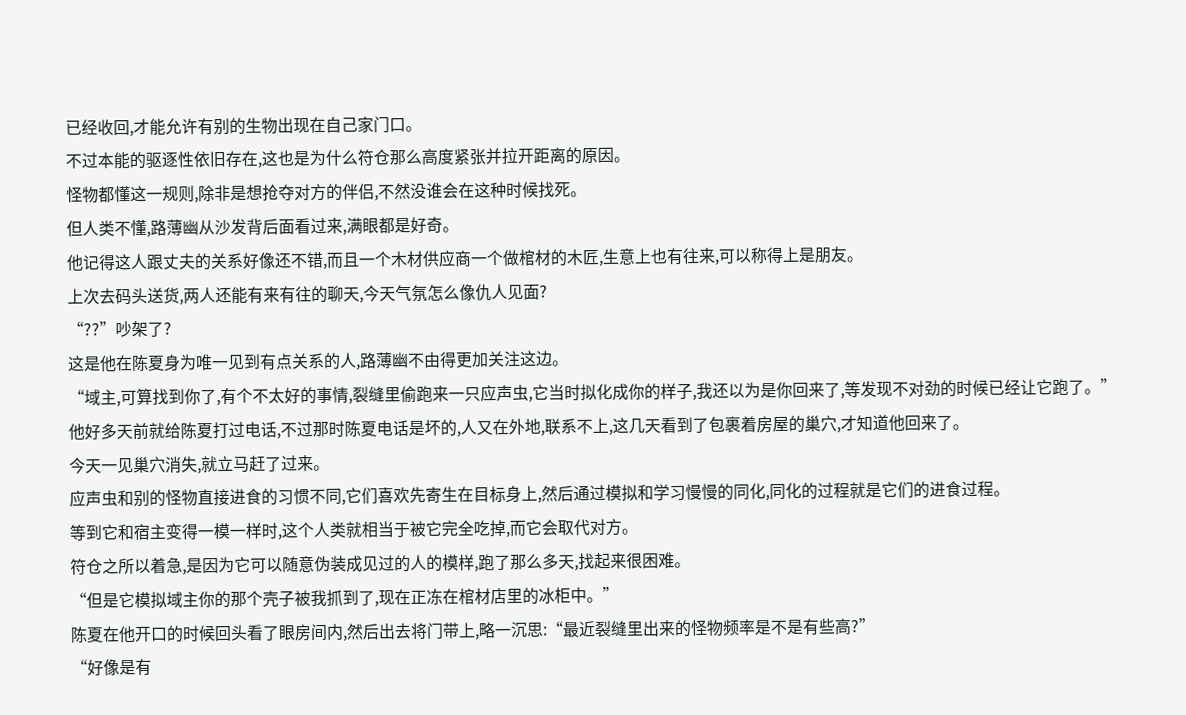已经收回,才能允许有别的生物出现在自己家门口。
不过本能的驱逐性依旧存在,这也是为什么符仓那么高度紧张并拉开距离的原因。
怪物都懂这一规则,除非是想抢夺对方的伴侣,不然没谁会在这种时候找死。
但人类不懂,路薄幽从沙发背后面看过来,满眼都是好奇。
他记得这人跟丈夫的关系好像还不错,而且一个木材供应商一个做棺材的木匠,生意上也有往来,可以称得上是朋友。
上次去码头送货,两人还能有来有往的聊天,今天气氛怎么像仇人见面?
“??”吵架了?
这是他在陈夏身为唯一见到有点关系的人,路薄幽不由得更加关注这边。
“域主,可算找到你了,有个不太好的事情,裂缝里偷跑来一只应声虫,它当时拟化成你的样子,我还以为是你回来了,等发现不对劲的时候已经让它跑了。”
他好多天前就给陈夏打过电话,不过那时陈夏电话是坏的,人又在外地,联系不上,这几天看到了包裹着房屋的巢穴,才知道他回来了。
今天一见巢穴消失,就立马赶了过来。
应声虫和别的怪物直接进食的习惯不同,它们喜欢先寄生在目标身上,然后通过模拟和学习慢慢的同化,同化的过程就是它们的进食过程。
等到它和宿主变得一模一样时,这个人类就相当于被它完全吃掉,而它会取代对方。
符仓之所以着急,是因为它可以随意伪装成见过的人的模样,跑了那么多天,找起来很困难。
“但是它模拟域主你的那个壳子被我抓到了,现在正冻在棺材店里的冰柜中。”
陈夏在他开口的时候回头看了眼房间内,然后出去将门带上,略一沉思:“最近裂缝里出来的怪物频率是不是有些高?”
“好像是有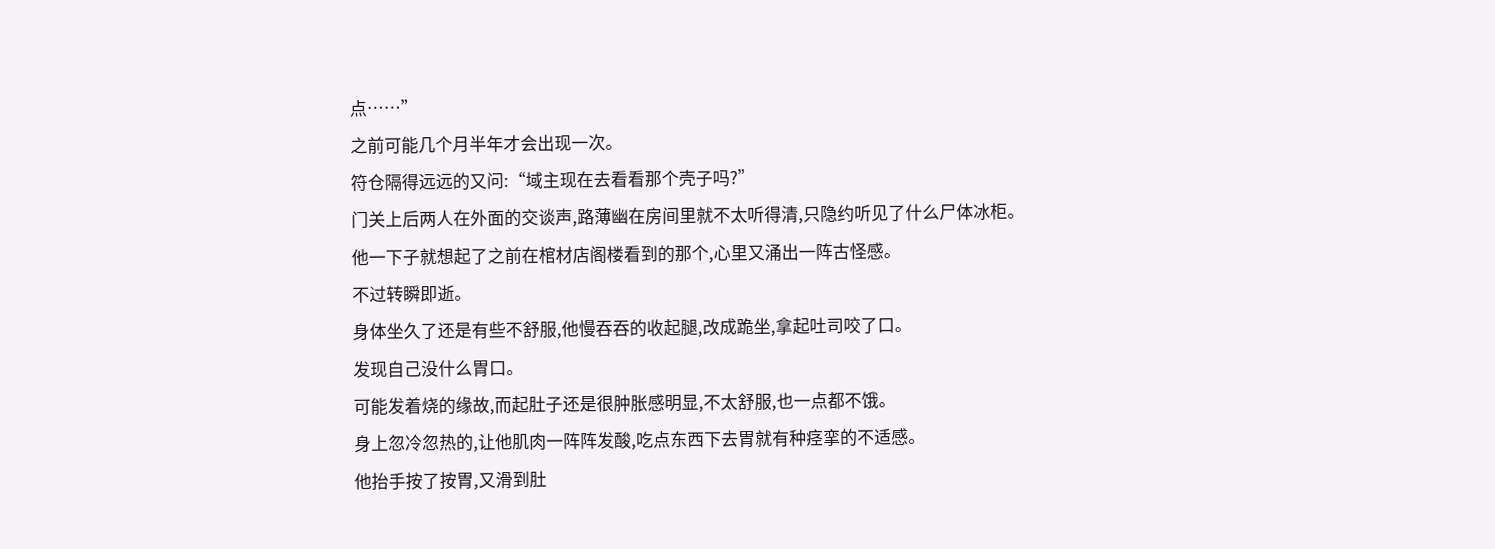点……”
之前可能几个月半年才会出现一次。
符仓隔得远远的又问:“域主现在去看看那个壳子吗?”
门关上后两人在外面的交谈声,路薄幽在房间里就不太听得清,只隐约听见了什么尸体冰柜。
他一下子就想起了之前在棺材店阁楼看到的那个,心里又涌出一阵古怪感。
不过转瞬即逝。
身体坐久了还是有些不舒服,他慢吞吞的收起腿,改成跪坐,拿起吐司咬了口。
发现自己没什么胃口。
可能发着烧的缘故,而起肚子还是很肿胀感明显,不太舒服,也一点都不饿。
身上忽冷忽热的,让他肌肉一阵阵发酸,吃点东西下去胃就有种痉挛的不适感。
他抬手按了按胃,又滑到肚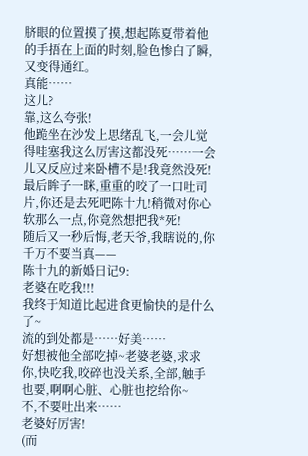脐眼的位置摸了摸,想起陈夏带着他的手捂在上面的时刻,脸色惨白了瞬,又变得通红。
真能……
这儿?
靠,这么夸张!
他跪坐在沙发上思绪乱飞,一会儿觉得哇塞我这么厉害这都没死……一会儿又反应过来卧槽不是!我竟然没死!
最后眸子一眯,重重的咬了一口吐司片,你还是去死吧陈十九!稍微对你心软那么一点,你竟然想把我*死!
随后又一秒后悔,老天爷,我瞎说的,你千万不要当真——
陈十九的新婚日记9:
老婆在吃我!!!
我终于知道比起进食更愉快的是什么了~
流的到处都是……好美……
好想被他全部吃掉~老婆老婆,求求你,快吃我,咬碎也没关系,全部,触手也要,啊啊心脏、心脏也挖给你~
不,不要吐出来……
老婆好厉害!
(而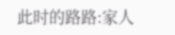此时的路路:家人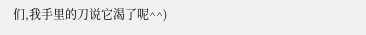们,我手里的刀说它渴了呢^^)